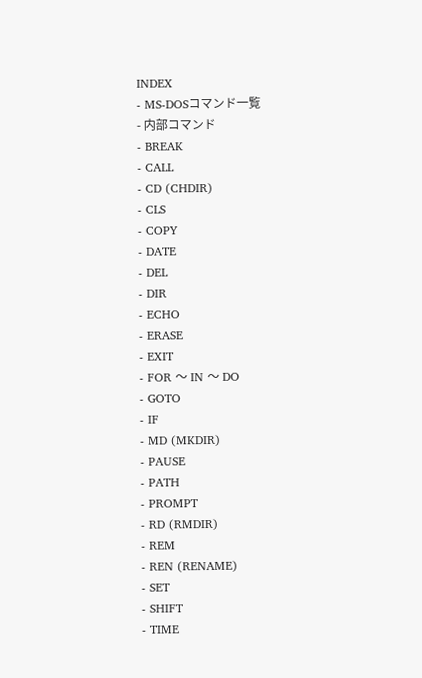INDEX
- MS-DOSコマンド一覧
- 内部コマンド
- BREAK
- CALL
- CD (CHDIR)
- CLS
- COPY
- DATE
- DEL
- DIR
- ECHO
- ERASE
- EXIT
- FOR 〜 IN 〜 DO
- GOTO
- IF
- MD (MKDIR)
- PAUSE
- PATH
- PROMPT
- RD (RMDIR)
- REM
- REN (RENAME)
- SET
- SHIFT
- TIME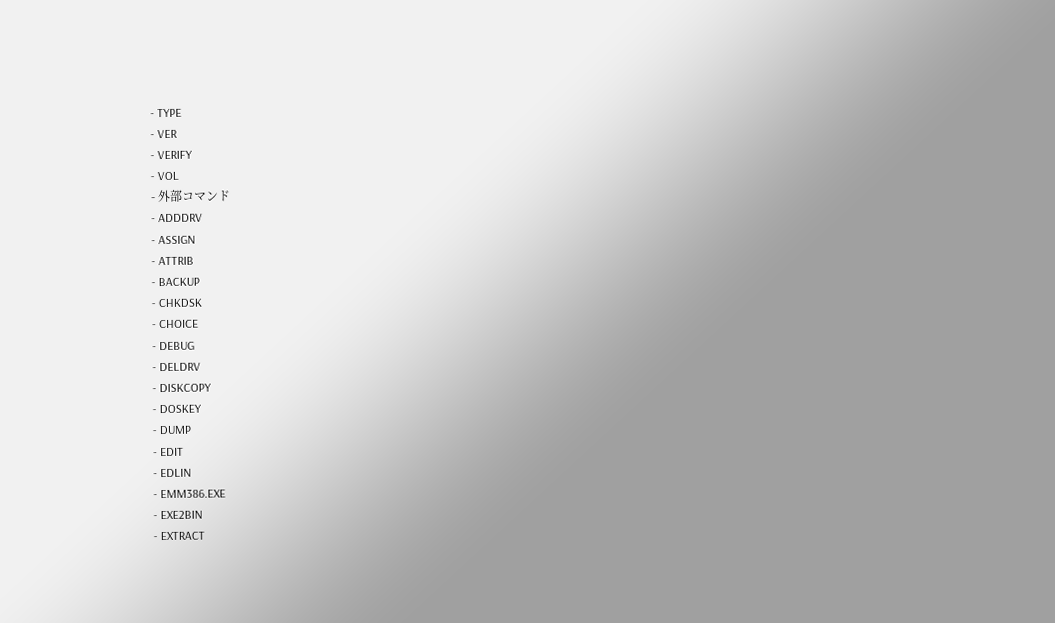- TYPE
- VER
- VERIFY
- VOL
- 外部コマンド
- ADDDRV
- ASSIGN
- ATTRIB
- BACKUP
- CHKDSK
- CHOICE
- DEBUG
- DELDRV
- DISKCOPY
- DOSKEY
- DUMP
- EDIT
- EDLIN
- EMM386.EXE
- EXE2BIN
- EXTRACT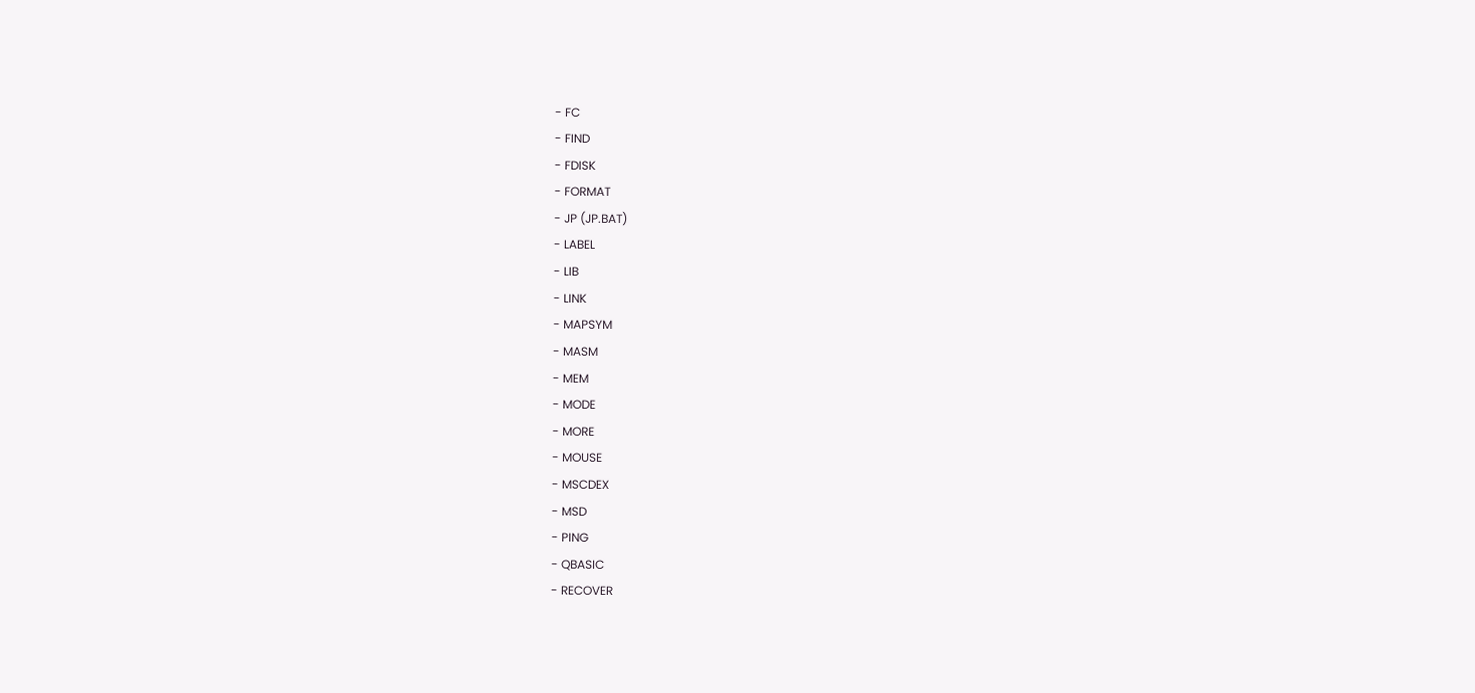- FC
- FIND
- FDISK
- FORMAT
- JP (JP.BAT)
- LABEL
- LIB
- LINK
- MAPSYM
- MASM
- MEM
- MODE
- MORE
- MOUSE
- MSCDEX
- MSD
- PING
- QBASIC
- RECOVER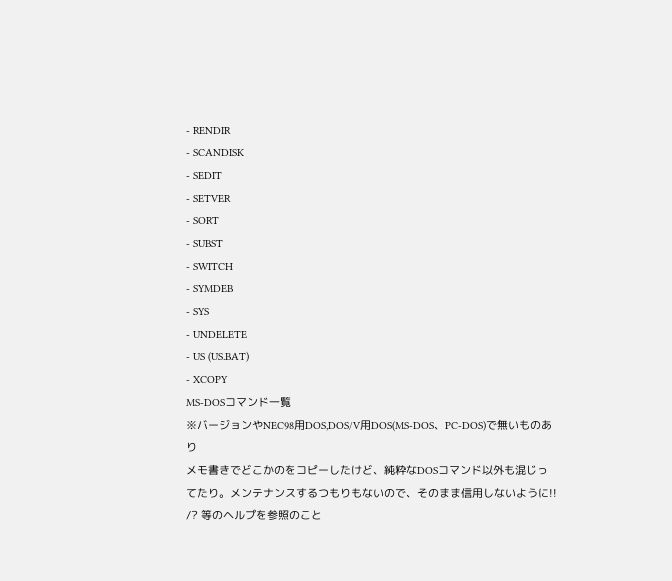- RENDIR
- SCANDISK
- SEDIT
- SETVER
- SORT
- SUBST
- SWITCH
- SYMDEB
- SYS
- UNDELETE
- US (US.BAT)
- XCOPY
MS-DOSコマンド一覧
※バージョンやNEC98用DOS,DOS/V用DOS(MS-DOS、PC-DOS)で無いものあり
メモ書きでどこかのをコピーしたけど、純粋なDOSコマンド以外も混じってたり。メンテナンスするつもりもないので、そのまま信用しないように!! /? 等のヘルプを参照のこと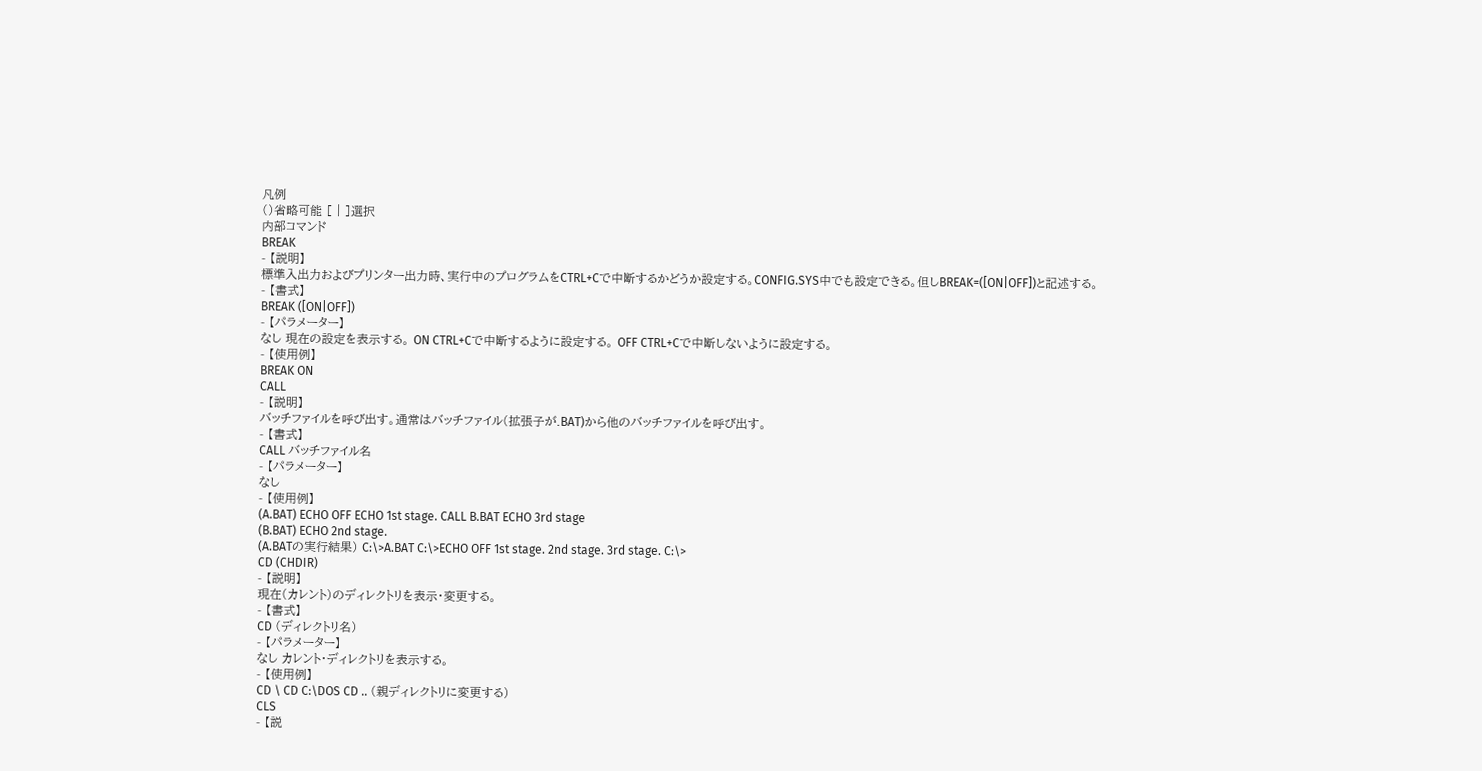凡例
()省略可能 [ | ]選択
内部コマンド
BREAK
- 【説明】
標準入出力およびプリンター出力時、実行中のプログラムをCTRL+Cで中断するかどうか設定する。CONFIG.SYS中でも設定できる。但しBREAK=([ON|OFF])と記述する。
- 【書式】
BREAK ([ON|OFF])
- 【パラメーター】
なし 現在の設定を表示する。 ON CTRL+Cで中断するように設定する。 OFF CTRL+Cで中断しないように設定する。
- 【使用例】
BREAK ON
CALL
- 【説明】
バッチファイルを呼び出す。通常はバッチファイル(拡張子が.BAT)から他のバッチファイルを呼び出す。
- 【書式】
CALL バッチファイル名
- 【パラメーター】
なし
- 【使用例】
(A.BAT) ECHO OFF ECHO 1st stage. CALL B.BAT ECHO 3rd stage
(B.BAT) ECHO 2nd stage.
(A.BATの実行結果) C:\>A.BAT C:\>ECHO OFF 1st stage. 2nd stage. 3rd stage. C:\>
CD (CHDIR)
- 【説明】
現在(カレント)のディレクトリを表示・変更する。
- 【書式】
CD (ディレクトリ名)
- 【パラメーター】
なし カレント・ディレクトリを表示する。
- 【使用例】
CD \ CD C:\DOS CD .. (親ディレクトリに変更する)
CLS
- 【説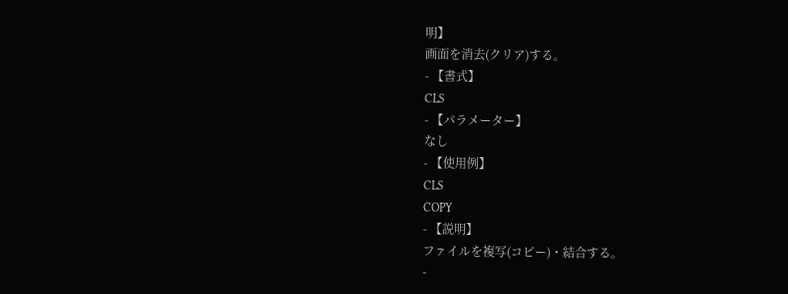明】
画面を消去(クリア)する。
- 【書式】
CLS
- 【パラメーター】
なし
- 【使用例】
CLS
COPY
- 【説明】
ファイルを複写(コピー)・結合する。
-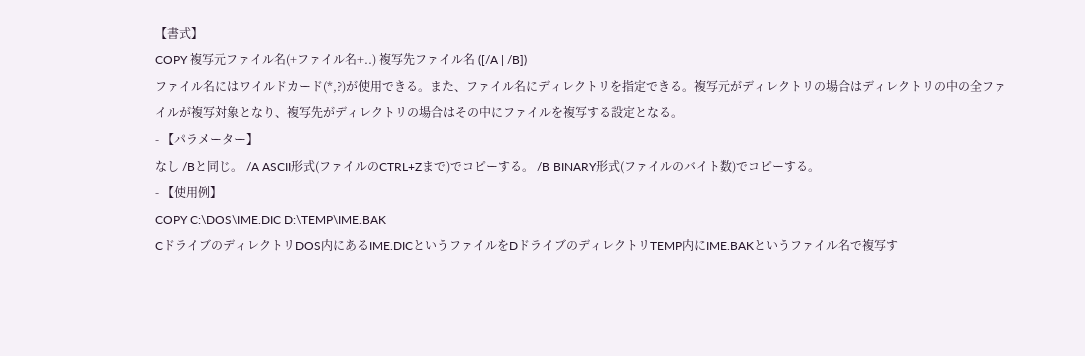【書式】
COPY 複写元ファイル名(+ファイル名+..) 複写先ファイル名 ([/A | /B])
ファイル名にはワイルドカード(*,?)が使用できる。また、ファイル名にディレクトリを指定できる。複写元がディレクトリの場合はディレクトリの中の全ファイルが複写対象となり、複写先がディレクトリの場合はその中にファイルを複写する設定となる。
- 【パラメーター】
なし /Bと同じ。 /A ASCII形式(ファイルのCTRL+Zまで)でコピーする。 /B BINARY形式(ファイルのバイト数)でコピーする。
- 【使用例】
COPY C:\DOS\IME.DIC D:\TEMP\IME.BAK
CドライブのディレクトリDOS内にあるIME.DICというファイルをDドライブのディレクトリTEMP内にIME.BAKというファイル名で複写す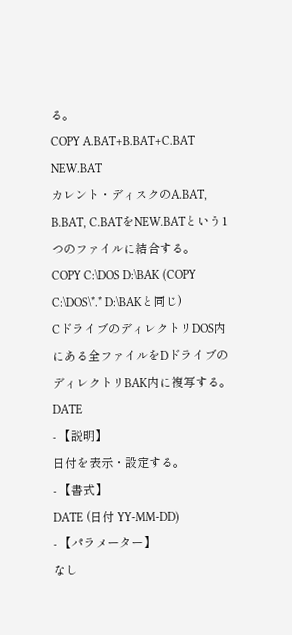る。
COPY A.BAT+B.BAT+C.BAT NEW.BAT
カレント・ディスクのA.BAT, B.BAT, C.BATをNEW.BATという1つのファイルに結合する。
COPY C:\DOS D:\BAK (COPY C:\DOS\*.* D:\BAKと同じ)
CドライブのディレクトリDOS内にある全ファイルをDドライブのディレクトリBAK内に複写する。
DATE
- 【説明】
日付を表示・設定する。
- 【書式】
DATE (日付 YY-MM-DD)
- 【パラメーター】
なし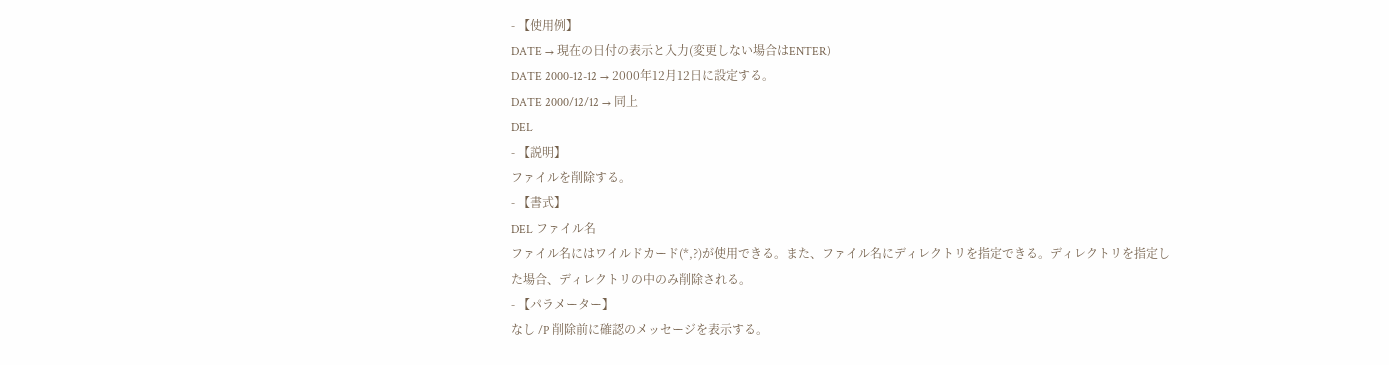- 【使用例】
DATE → 現在の日付の表示と入力(変更しない場合はENTER)
DATE 2000-12-12 → 2000年12月12日に設定する。
DATE 2000/12/12 → 同上
DEL
- 【説明】
ファイルを削除する。
- 【書式】
DEL ファイル名
ファイル名にはワイルドカード(*,?)が使用できる。また、ファイル名にディレクトリを指定できる。ディレクトリを指定した場合、ディレクトリの中のみ削除される。
- 【パラメーター】
なし /P 削除前に確認のメッセージを表示する。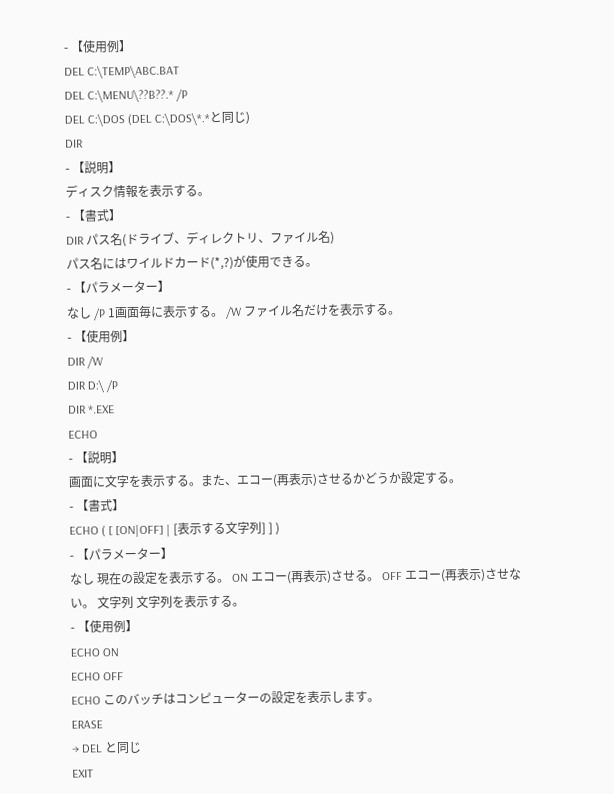- 【使用例】
DEL C:\TEMP\ABC.BAT
DEL C:\MENU\??B??.* /P
DEL C:\DOS (DEL C:\DOS\*.*と同じ)
DIR
- 【説明】
ディスク情報を表示する。
- 【書式】
DIR パス名(ドライブ、ディレクトリ、ファイル名)
パス名にはワイルドカード(*,?)が使用できる。
- 【パラメーター】
なし /P 1画面毎に表示する。 /W ファイル名だけを表示する。
- 【使用例】
DIR /W
DIR D:\ /P
DIR *.EXE
ECHO
- 【説明】
画面に文字を表示する。また、エコー(再表示)させるかどうか設定する。
- 【書式】
ECHO ( [ [ON|OFF] | [表示する文字列] ] )
- 【パラメーター】
なし 現在の設定を表示する。 ON エコー(再表示)させる。 OFF エコー(再表示)させない。 文字列 文字列を表示する。
- 【使用例】
ECHO ON
ECHO OFF
ECHO このバッチはコンピューターの設定を表示します。
ERASE
→ DEL と同じ
EXIT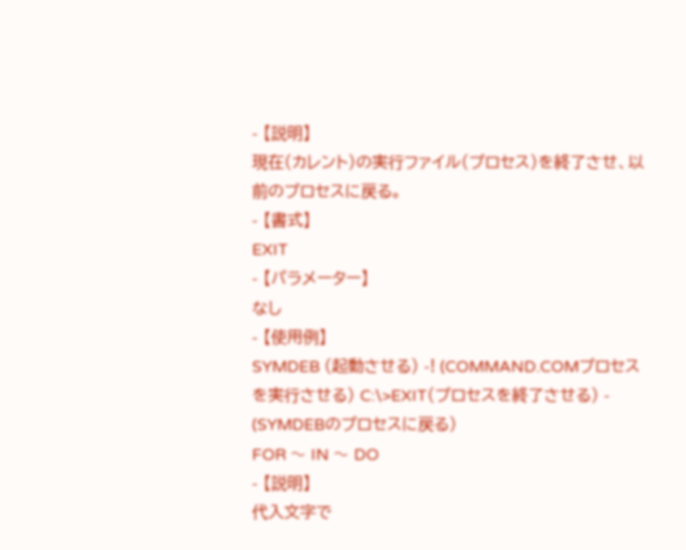- 【説明】
現在(カレント)の実行ファイル(プロセス)を終了させ、以前のプロセスに戻る。
- 【書式】
EXIT
- 【パラメーター】
なし
- 【使用例】
SYMDEB (起動させる) -! (COMMAND.COMプロセスを実行させる) C:\>EXIT(プロセスを終了させる) - (SYMDEBのプロセスに戻る)
FOR 〜 IN 〜 DO
- 【説明】
代入文字で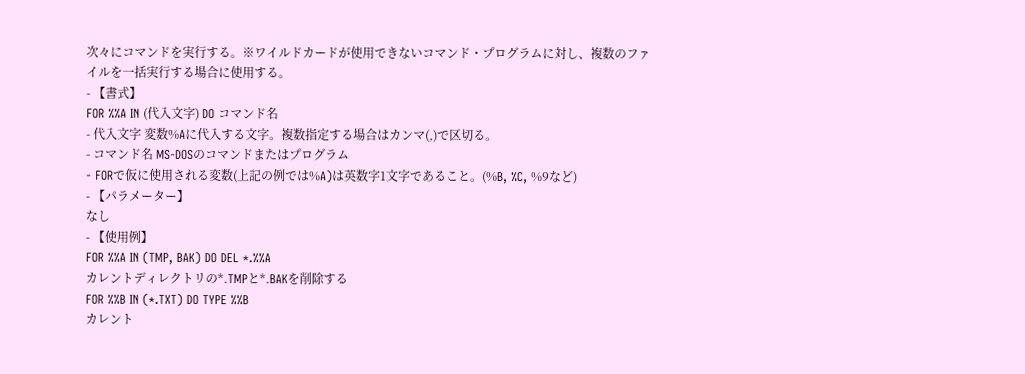次々にコマンドを実行する。※ワイルドカードが使用できないコマンド・プログラムに対し、複数のファイルを一括実行する場合に使用する。
- 【書式】
FOR %%A IN (代入文字) DO コマンド名
- 代入文字 変数%Aに代入する文字。複数指定する場合はカンマ(,)で区切る。
- コマンド名 MS-DOSのコマンドまたはプログラム
- FORで仮に使用される変数(上記の例では%A)は英数字1文字であること。(%B, %C, %9など)
- 【パラメーター】
なし
- 【使用例】
FOR %%A IN (TMP, BAK) DO DEL *.%%A
カレントディレクトリの*.TMPと*.BAKを削除する
FOR %%B IN (*.TXT) DO TYPE %%B
カレント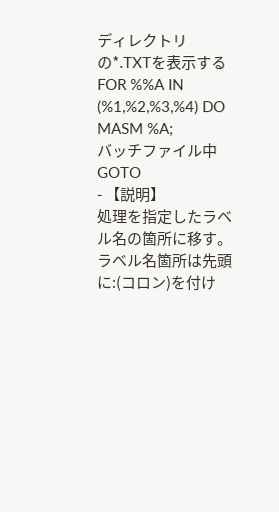ディレクトリの*.TXTを表示する
FOR %%A IN (%1,%2,%3,%4) DO MASM %A;
バッチファイル中
GOTO
- 【説明】
処理を指定したラベル名の箇所に移す。ラベル名箇所は先頭に:(コロン)を付け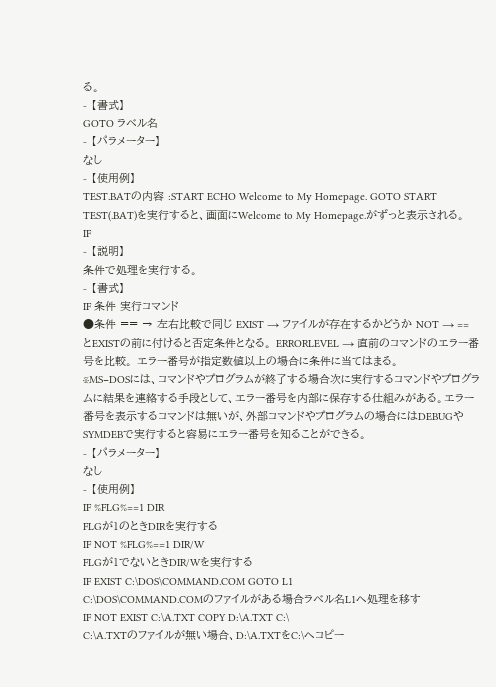る。
- 【書式】
GOTO ラベル名
- 【パラメーター】
なし
- 【使用例】
TEST.BATの内容 :START ECHO Welcome to My Homepage. GOTO START
TEST(.BAT)を実行すると、画面にWelcome to My Homepage.がずっと表示される。
IF
- 【説明】
条件で処理を実行する。
- 【書式】
IF 条件 実行コマンド
●条件 == → 左右比較で同じ EXIST → ファイルが存在するかどうか NOT → ==とEXISTの前に付けると否定条件となる。 ERRORLEVEL → 直前のコマンドのエラー番号を比較。 エラー番号が指定数値以上の場合に条件に当てはまる。
※MS−DOSには、コマンドやプログラムが終了する場合次に実行するコマンドやプログラムに結果を連絡する手段として、エラー番号を内部に保存する仕組みがある。エラー番号を表示するコマンドは無いが、外部コマンドやプログラムの場合にはDEBUGやSYMDEBで実行すると容易にエラー番号を知ることができる。
- 【パラメーター】
なし
- 【使用例】
IF %FLG%==1 DIR
FLGが1のときDIRを実行する
IF NOT %FLG%==1 DIR/W
FLGが1でないときDIR/Wを実行する
IF EXIST C:\DOS\COMMAND.COM GOTO L1
C:\DOS\COMMAND.COMのファイルがある場合ラベル名L1へ処理を移す
IF NOT EXIST C:\A.TXT COPY D:\A.TXT C:\
C:\A.TXTのファイルが無い場合、D:\A.TXTをC:\へコピー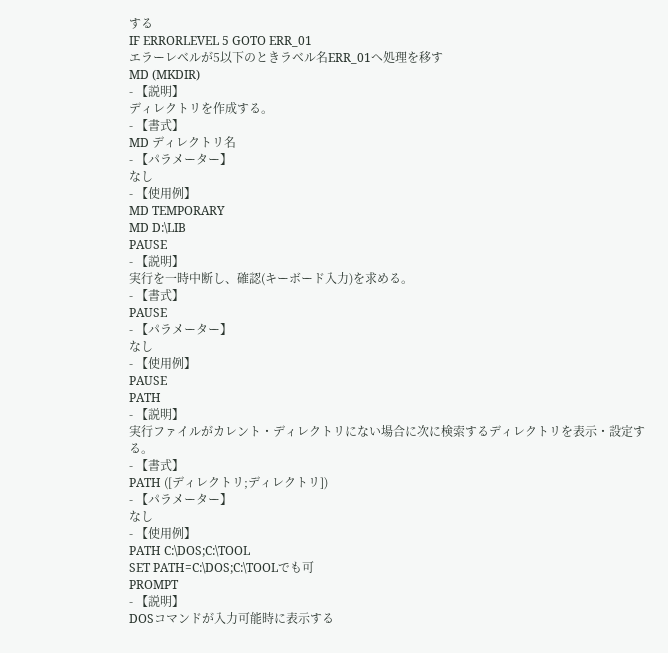する
IF ERRORLEVEL 5 GOTO ERR_01
エラーレベルが5以下のときラベル名ERR_01へ処理を移す
MD (MKDIR)
- 【説明】
ディレクトリを作成する。
- 【書式】
MD ディレクトリ名
- 【パラメーター】
なし
- 【使用例】
MD TEMPORARY
MD D:\LIB
PAUSE
- 【説明】
実行を一時中断し、確認(キーボード入力)を求める。
- 【書式】
PAUSE
- 【パラメーター】
なし
- 【使用例】
PAUSE
PATH
- 【説明】
実行ファイルがカレント・ディレクトリにない場合に次に検索するディレクトリを表示・設定する。
- 【書式】
PATH ([ディレクトリ;ディレクトリ])
- 【パラメーター】
なし
- 【使用例】
PATH C:\DOS;C:\TOOL
SET PATH=C:\DOS;C:\TOOLでも可
PROMPT
- 【説明】
DOSコマンドが入力可能時に表示する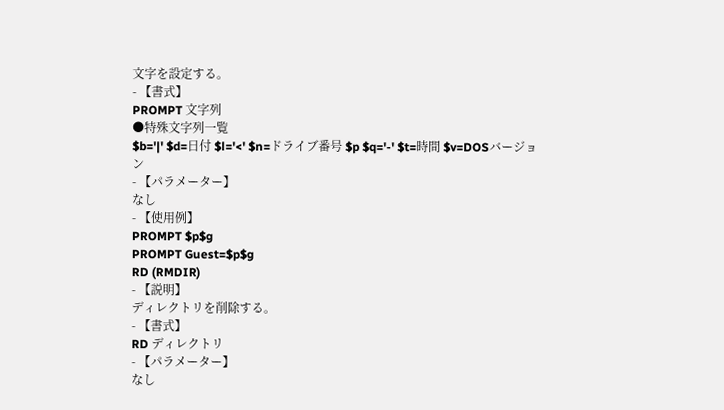文字を設定する。
- 【書式】
PROMPT 文字列
●特殊文字列一覧
$b='|' $d=日付 $l='<' $n=ドライブ番号 $p $q='-' $t=時間 $v=DOSバージョン
- 【パラメーター】
なし
- 【使用例】
PROMPT $p$g
PROMPT Guest=$p$g
RD (RMDIR)
- 【説明】
ディレクトリを削除する。
- 【書式】
RD ディレクトリ
- 【パラメーター】
なし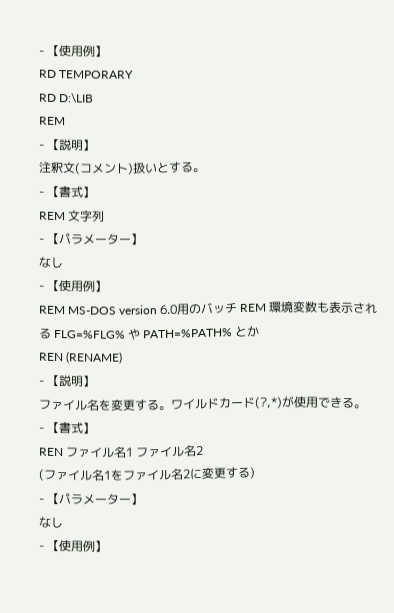- 【使用例】
RD TEMPORARY
RD D:\LIB
REM
- 【説明】
注釈文(コメント)扱いとする。
- 【書式】
REM 文字列
- 【パラメーター】
なし
- 【使用例】
REM MS-DOS version 6.0用のバッチ REM 環境変数も表示される FLG=%FLG% や PATH=%PATH% とか
REN (RENAME)
- 【説明】
ファイル名を変更する。ワイルドカード(?,*)が使用できる。
- 【書式】
REN ファイル名1 ファイル名2
(ファイル名1をファイル名2に変更する)
- 【パラメーター】
なし
- 【使用例】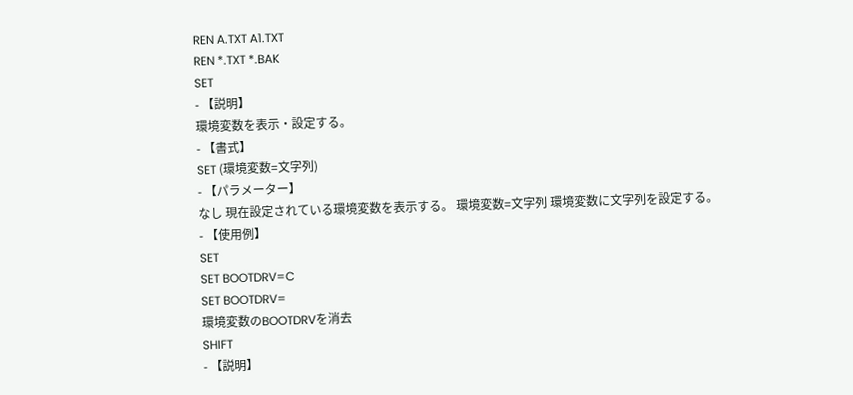REN A.TXT A1.TXT
REN *.TXT *.BAK
SET
- 【説明】
環境変数を表示・設定する。
- 【書式】
SET (環境変数=文字列)
- 【パラメーター】
なし 現在設定されている環境変数を表示する。 環境変数=文字列 環境変数に文字列を設定する。
- 【使用例】
SET
SET BOOTDRV=C
SET BOOTDRV=
環境変数のBOOTDRVを消去
SHIFT
- 【説明】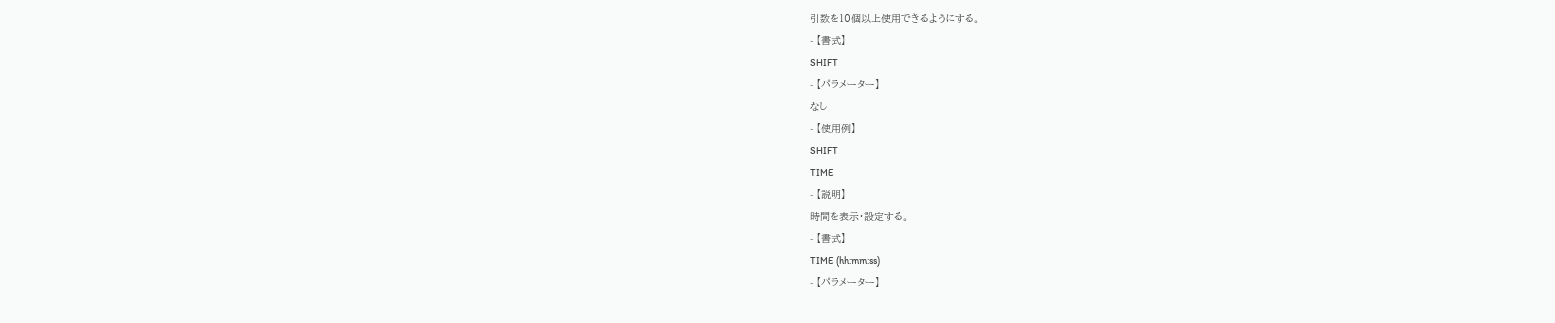引数を10個以上使用できるようにする。
- 【書式】
SHIFT
- 【パラメーター】
なし
- 【使用例】
SHIFT
TIME
- 【説明】
時間を表示・設定する。
- 【書式】
TIME (hh:mm:ss)
- 【パラメーター】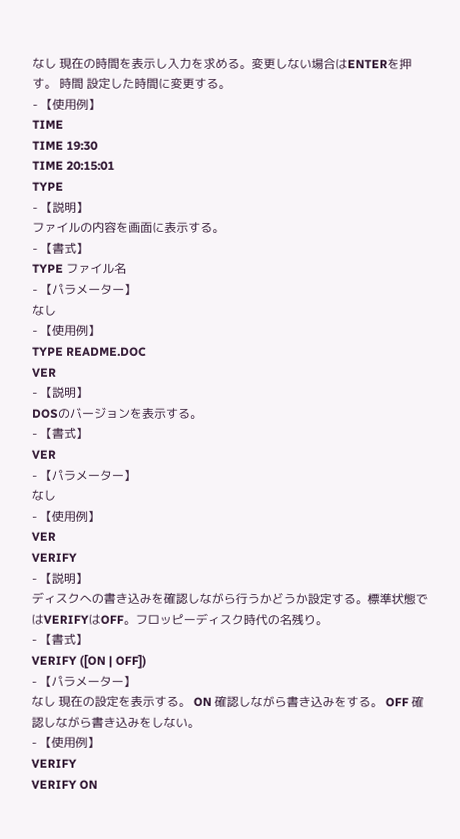なし 現在の時間を表示し入力を求める。変更しない場合はENTERを押す。 時間 設定した時間に変更する。
- 【使用例】
TIME
TIME 19:30
TIME 20:15:01
TYPE
- 【説明】
ファイルの内容を画面に表示する。
- 【書式】
TYPE ファイル名
- 【パラメーター】
なし
- 【使用例】
TYPE README.DOC
VER
- 【説明】
DOSのバージョンを表示する。
- 【書式】
VER
- 【パラメーター】
なし
- 【使用例】
VER
VERIFY
- 【説明】
ディスクへの書き込みを確認しながら行うかどうか設定する。標準状態ではVERIFYはOFF。フロッピーディスク時代の名残り。
- 【書式】
VERIFY ([ON | OFF])
- 【パラメーター】
なし 現在の設定を表示する。 ON 確認しながら書き込みをする。 OFF 確認しながら書き込みをしない。
- 【使用例】
VERIFY
VERIFY ON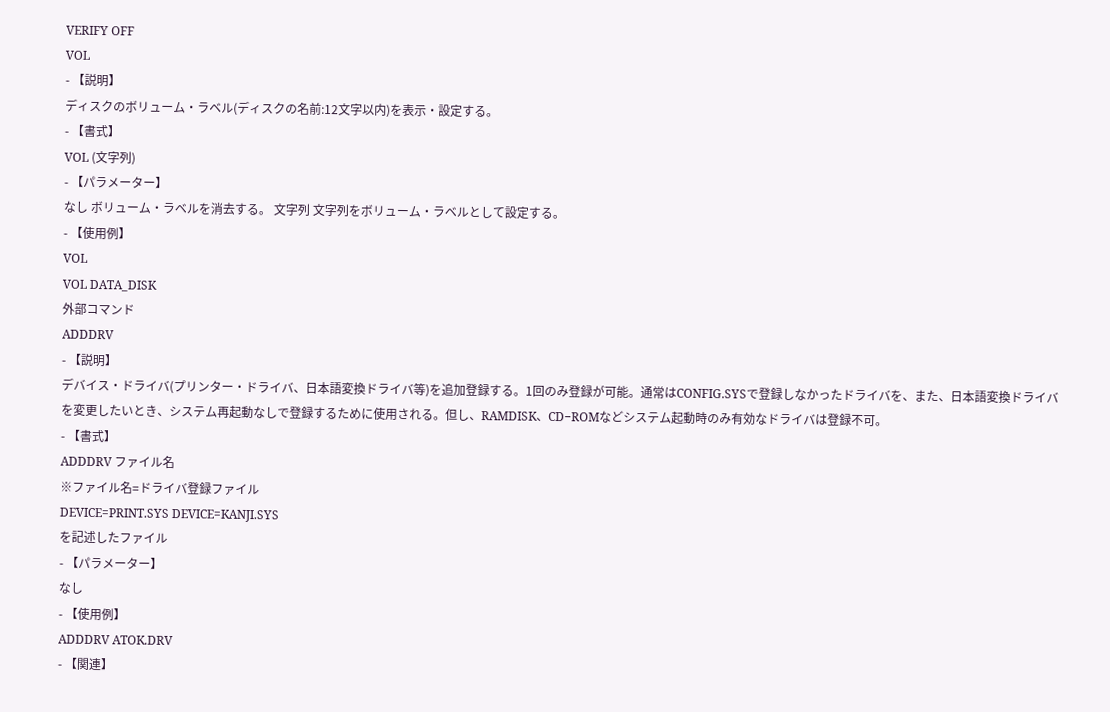VERIFY OFF
VOL
- 【説明】
ディスクのボリューム・ラベル(ディスクの名前:12文字以内)を表示・設定する。
- 【書式】
VOL (文字列)
- 【パラメーター】
なし ボリューム・ラベルを消去する。 文字列 文字列をボリューム・ラベルとして設定する。
- 【使用例】
VOL
VOL DATA_DISK
外部コマンド
ADDDRV
- 【説明】
デバイス・ドライバ(プリンター・ドライバ、日本語変換ドライバ等)を追加登録する。1回のみ登録が可能。通常はCONFIG.SYSで登録しなかったドライバを、また、日本語変換ドライバを変更したいとき、システム再起動なしで登録するために使用される。但し、RAMDISK、CD−ROMなどシステム起動時のみ有効なドライバは登録不可。
- 【書式】
ADDDRV ファイル名
※ファイル名=ドライバ登録ファイル
DEVICE=PRINT.SYS DEVICE=KANJI.SYS
を記述したファイル
- 【パラメーター】
なし
- 【使用例】
ADDDRV ATOK.DRV
- 【関連】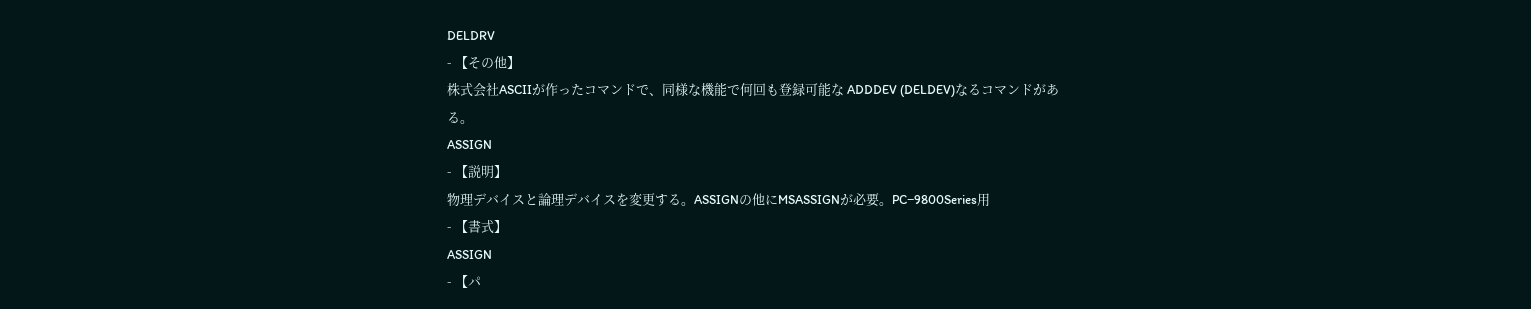DELDRV
- 【その他】
株式会社ASCIIが作ったコマンドで、同様な機能で何回も登録可能な ADDDEV (DELDEV)なるコマンドがある。
ASSIGN
- 【説明】
物理デバイスと論理デバイスを変更する。ASSIGNの他にMSASSIGNが必要。PC−9800Series用
- 【書式】
ASSIGN
- 【パ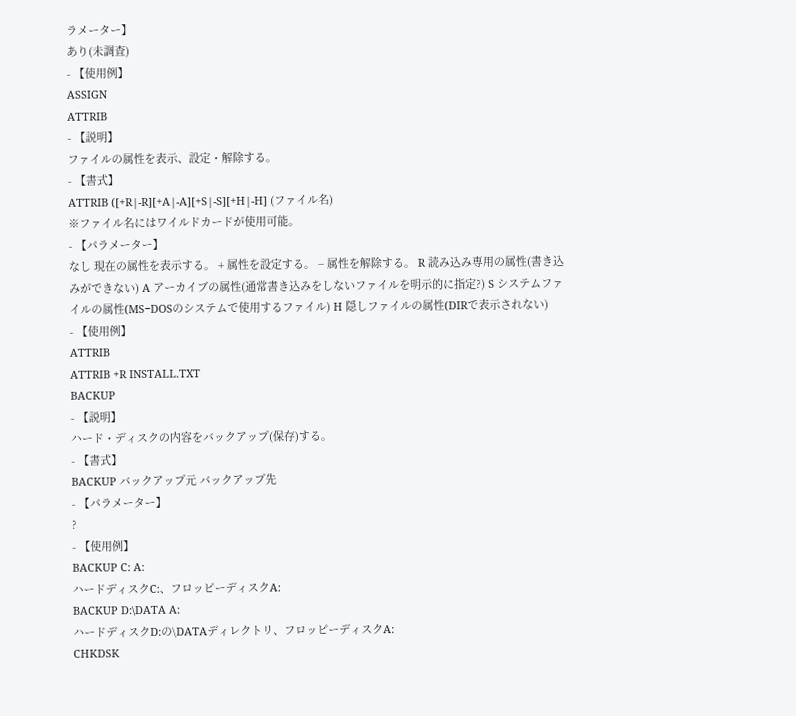ラメーター】
あり(未調査)
- 【使用例】
ASSIGN
ATTRIB
- 【説明】
ファイルの属性を表示、設定・解除する。
- 【書式】
ATTRIB ([+R|-R][+A|-A][+S|-S][+H|-H] (ファイル名)
※ファイル名にはワイルドカードが使用可能。
- 【パラメーター】
なし 現在の属性を表示する。 + 属性を設定する。 − 属性を解除する。 R 読み込み専用の属性(書き込みができない) A アーカイブの属性(通常書き込みをしないファイルを明示的に指定?) S システムファイルの属性(MS−DOSのシステムで使用するファイル) H 隠しファイルの属性(DIRで表示されない)
- 【使用例】
ATTRIB
ATTRIB +R INSTALL.TXT
BACKUP
- 【説明】
ハード・ディスクの内容をバックアップ(保存)する。
- 【書式】
BACKUP バックアップ元 バックアップ先
- 【パラメーター】
?
- 【使用例】
BACKUP C: A:
ハードディスクC:、フロッピーディスクA:
BACKUP D:\DATA A:
ハードディスクD:の\DATAディレクトリ、フロッピーディスクA:
CHKDSK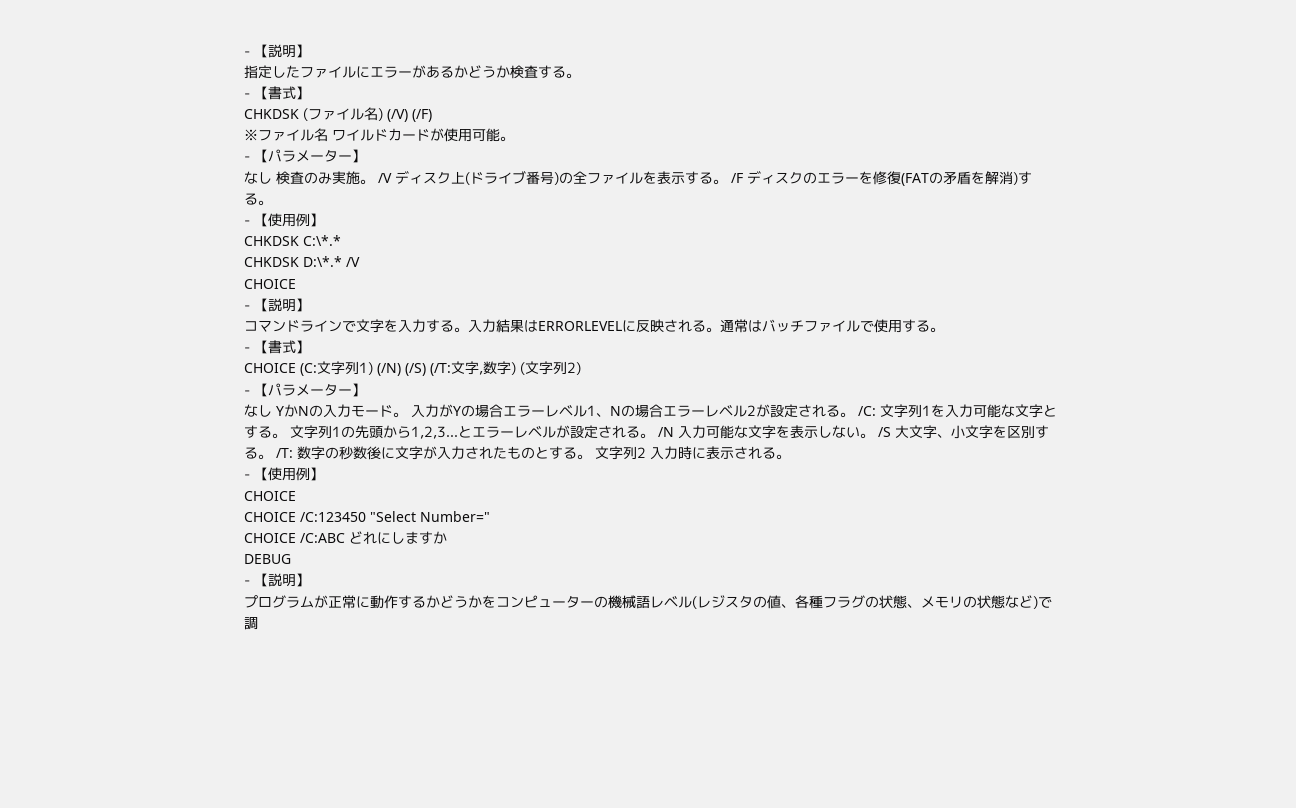- 【説明】
指定したファイルにエラーがあるかどうか検査する。
- 【書式】
CHKDSK (ファイル名) (/V) (/F)
※ファイル名 ワイルドカードが使用可能。
- 【パラメーター】
なし 検査のみ実施。 /V ディスク上(ドライブ番号)の全ファイルを表示する。 /F ディスクのエラーを修復(FATの矛盾を解消)する。
- 【使用例】
CHKDSK C:\*.*
CHKDSK D:\*.* /V
CHOICE
- 【説明】
コマンドラインで文字を入力する。入力結果はERRORLEVELに反映される。通常はバッチファイルで使用する。
- 【書式】
CHOICE (C:文字列1) (/N) (/S) (/T:文字,数字) (文字列2)
- 【パラメーター】
なし YかNの入力モード。 入力がYの場合エラーレベル1、Nの場合エラーレベル2が設定される。 /C: 文字列1を入力可能な文字とする。 文字列1の先頭から1,2,3...とエラーレベルが設定される。 /N 入力可能な文字を表示しない。 /S 大文字、小文字を区別する。 /T: 数字の秒数後に文字が入力されたものとする。 文字列2 入力時に表示される。
- 【使用例】
CHOICE
CHOICE /C:123450 "Select Number="
CHOICE /C:ABC どれにしますか
DEBUG
- 【説明】
プログラムが正常に動作するかどうかをコンピューターの機械語レベル(レジスタの値、各種フラグの状態、メモリの状態など)で調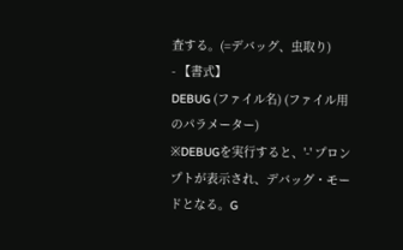査する。(=デバッグ、虫取り)
- 【書式】
DEBUG (ファイル名) (ファイル用のパラメーター)
※DEBUGを実行すると、'-' プロンプトが表示され、デバッグ・モードとなる。G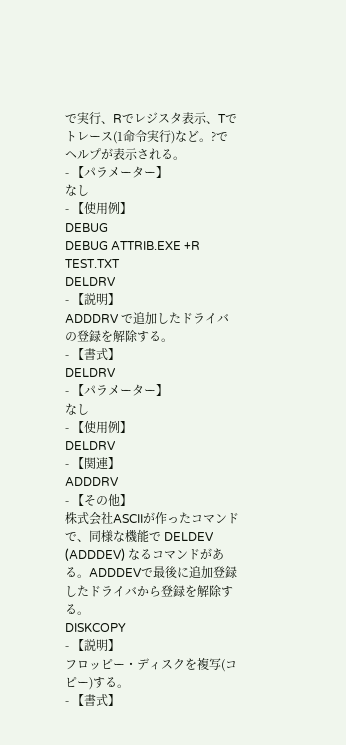で実行、Rでレジスタ表示、Tでトレース(1命令実行)など。?でヘルプが表示される。
- 【パラメーター】
なし
- 【使用例】
DEBUG
DEBUG ATTRIB.EXE +R TEST.TXT
DELDRV
- 【説明】
ADDDRV で追加したドライバの登録を解除する。
- 【書式】
DELDRV
- 【パラメーター】
なし
- 【使用例】
DELDRV
- 【関連】
ADDDRV
- 【その他】
株式会社ASCIIが作ったコマンドで、同様な機能で DELDEV (ADDDEV) なるコマンドがある。ADDDEVで最後に追加登録したドライバから登録を解除する。
DISKCOPY
- 【説明】
フロッピー・ディスクを複写(コピー)する。
- 【書式】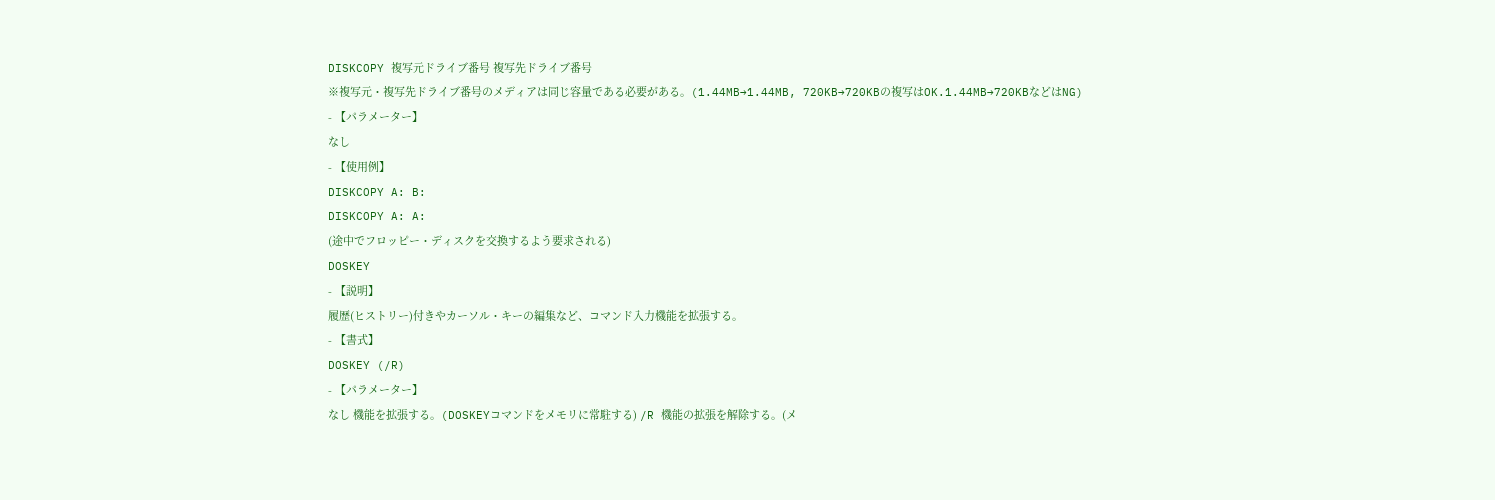DISKCOPY 複写元ドライブ番号 複写先ドライブ番号
※複写元・複写先ドライブ番号のメディアは同じ容量である必要がある。(1.44MB→1.44MB, 720KB→720KBの複写はOK.1.44MB→720KBなどはNG)
- 【パラメーター】
なし
- 【使用例】
DISKCOPY A: B:
DISKCOPY A: A:
(途中でフロッピー・ディスクを交換するよう要求される)
DOSKEY
- 【説明】
履歴(ヒストリー)付きやカーソル・キーの編集など、コマンド入力機能を拡張する。
- 【書式】
DOSKEY (/R)
- 【パラメーター】
なし 機能を拡張する。(DOSKEYコマンドをメモリに常駐する) /R 機能の拡張を解除する。(メ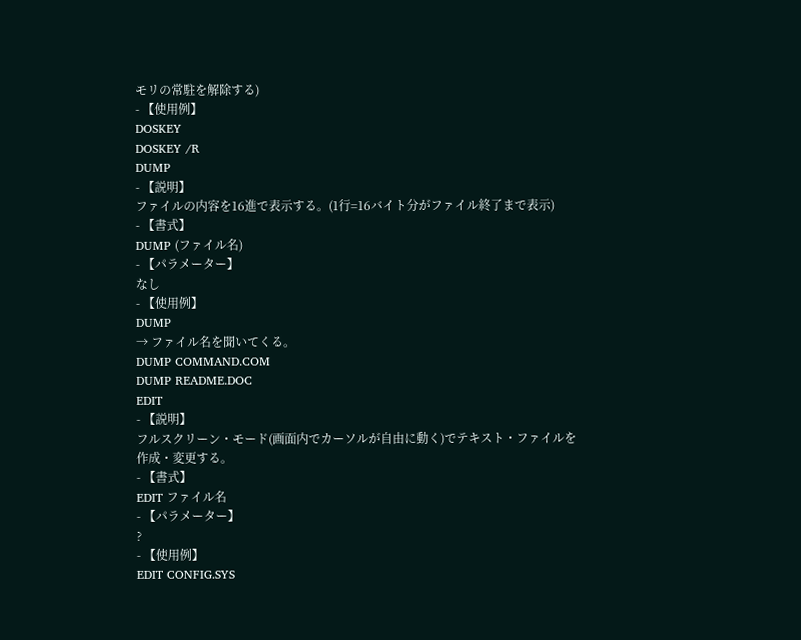モリの常駐を解除する)
- 【使用例】
DOSKEY
DOSKEY /R
DUMP
- 【説明】
ファイルの内容を16進で表示する。(1行=16バイト分がファイル終了まで表示)
- 【書式】
DUMP (ファイル名)
- 【パラメーター】
なし
- 【使用例】
DUMP
→ ファイル名を聞いてくる。
DUMP COMMAND.COM
DUMP README.DOC
EDIT
- 【説明】
フルスクリーン・モード(画面内でカーソルが自由に動く)でテキスト・ファイルを作成・変更する。
- 【書式】
EDIT ファイル名
- 【パラメーター】
?
- 【使用例】
EDIT CONFIG.SYS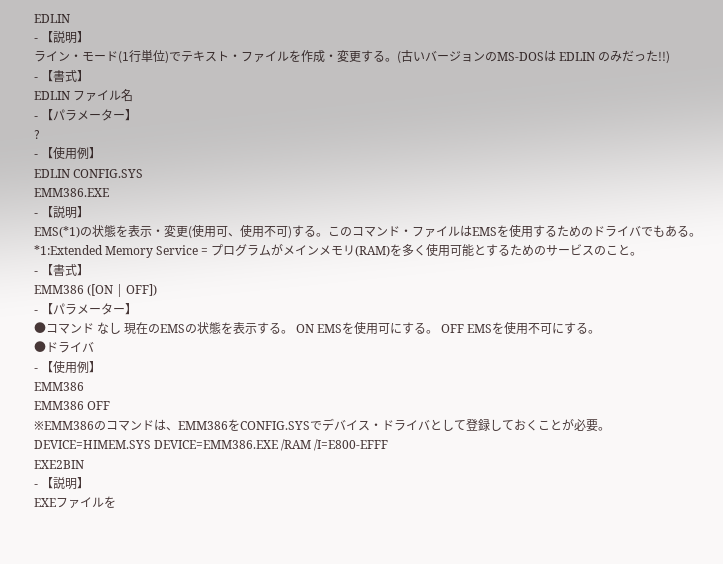EDLIN
- 【説明】
ライン・モード(1行単位)でテキスト・ファイルを作成・変更する。(古いバージョンのMS-DOSは EDLIN のみだった!!)
- 【書式】
EDLIN ファイル名
- 【パラメーター】
?
- 【使用例】
EDLIN CONFIG.SYS
EMM386.EXE
- 【説明】
EMS(*1)の状態を表示・変更(使用可、使用不可)する。このコマンド・ファイルはEMSを使用するためのドライバでもある。
*1:Extended Memory Service = プログラムがメインメモリ(RAM)を多く使用可能とするためのサービスのこと。
- 【書式】
EMM386 ([ON | OFF])
- 【パラメーター】
●コマンド なし 現在のEMSの状態を表示する。 ON EMSを使用可にする。 OFF EMSを使用不可にする。
●ドライバ
- 【使用例】
EMM386
EMM386 OFF
※EMM386のコマンドは、EMM386をCONFIG.SYSでデバイス・ドライバとして登録しておくことが必要。
DEVICE=HIMEM.SYS DEVICE=EMM386.EXE /RAM /I=E800-EFFF
EXE2BIN
- 【説明】
EXEファイルを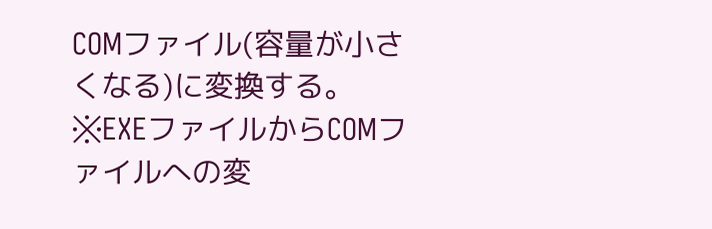COMファイル(容量が小さくなる)に変換する。
※EXEファイルからCOMファイルへの変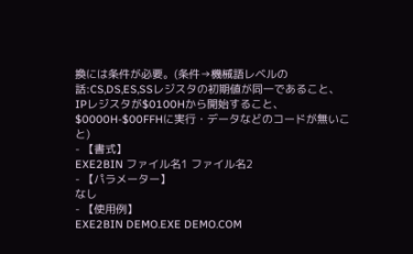換には条件が必要。(条件→機械語レベルの話:CS,DS,ES,SSレジスタの初期値が同一であること、IPレジスタが$0100Hから開始すること、$0000H-$00FFHに実行・データなどのコードが無いこと)
- 【書式】
EXE2BIN ファイル名1 ファイル名2
- 【パラメーター】
なし
- 【使用例】
EXE2BIN DEMO.EXE DEMO.COM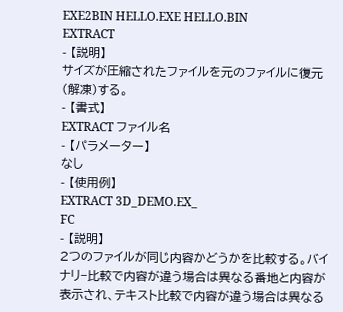EXE2BIN HELLO.EXE HELLO.BIN
EXTRACT
- 【説明】
サイズが圧縮されたファイルを元のファイルに復元(解凍)する。
- 【書式】
EXTRACT ファイル名
- 【パラメーター】
なし
- 【使用例】
EXTRACT 3D_DEMO.EX_
FC
- 【説明】
2つのファイルが同じ内容かどうかを比較する。バイナリ−比較で内容が違う場合は異なる番地と内容が表示され、テキスト比較で内容が違う場合は異なる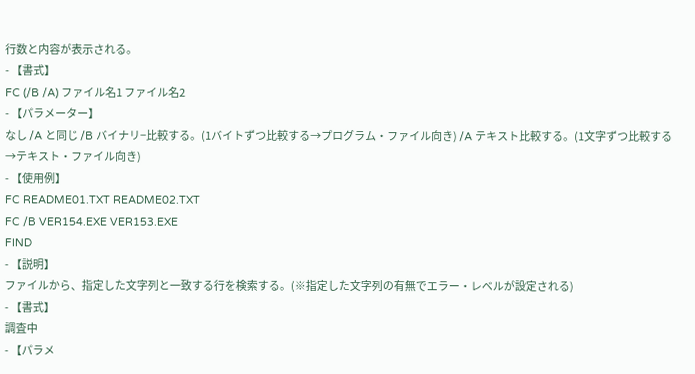行数と内容が表示される。
- 【書式】
FC (/B /A) ファイル名1 ファイル名2
- 【パラメーター】
なし /A と同じ /B バイナリ−比較する。(1バイトずつ比較する→プログラム・ファイル向き) /A テキスト比較する。(1文字ずつ比較する→テキスト・ファイル向き)
- 【使用例】
FC README01.TXT README02.TXT
FC /B VER154.EXE VER153.EXE
FIND
- 【説明】
ファイルから、指定した文字列と一致する行を検索する。(※指定した文字列の有無でエラー・レベルが設定される)
- 【書式】
調査中
- 【パラメ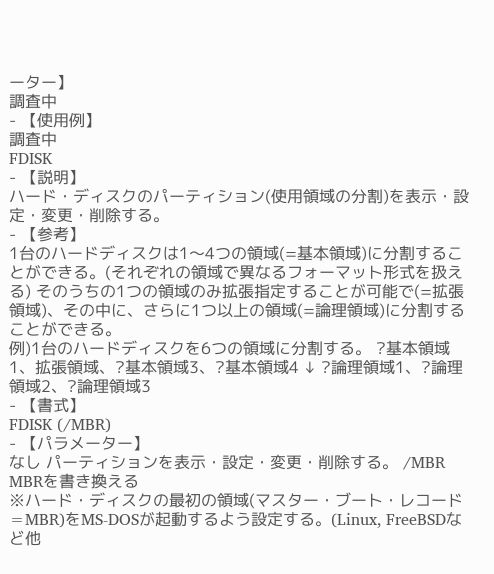ーター】
調査中
- 【使用例】
調査中
FDISK
- 【説明】
ハード・ディスクのパーティション(使用領域の分割)を表示・設定・変更・削除する。
- 【参考】
1台のハードディスクは1〜4つの領域(=基本領域)に分割することができる。(それぞれの領域で異なるフォーマット形式を扱える) そのうちの1つの領域のみ拡張指定することが可能で(=拡張領域)、その中に、さらに1つ以上の領域(=論理領域)に分割することができる。
例)1台のハードディスクを6つの領域に分割する。 ?基本領域1、拡張領域、?基本領域3、?基本領域4 ↓ ?論理領域1、?論理領域2、?論理領域3
- 【書式】
FDISK (/MBR)
- 【パラメーター】
なし パーティションを表示・設定・変更・削除する。 /MBR MBRを書き換える
※ハード・ディスクの最初の領域(マスター・ブート・レコード=MBR)をMS-DOSが起動するよう設定する。(Linux, FreeBSDなど他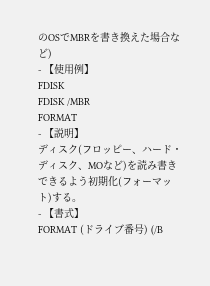のOSでMBRを書き換えた場合など)
- 【使用例】
FDISK
FDISK /MBR
FORMAT
- 【説明】
ディスク(フロッピー、ハード・ディスク、MOなど)を読み書きできるよう初期化(フォーマット)する。
- 【書式】
FORMAT (ドライブ番号) (/B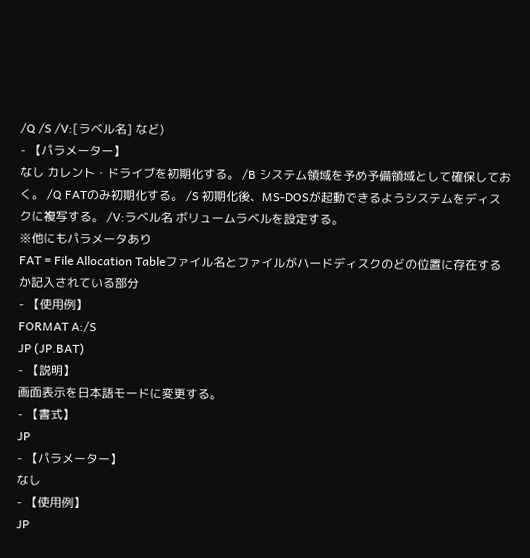/Q /S /V:[ラベル名] など)
- 【パラメーター】
なし カレント・ドライブを初期化する。 /B システム領域を予め予備領域として確保しておく。 /Q FATのみ初期化する。 /S 初期化後、MS-DOSが起動できるようシステムをディスクに複写する。 /V:ラベル名 ボリュームラベルを設定する。
※他にもパラメータあり
FAT = File Allocation Tableファイル名とファイルがハードディスクのどの位置に存在するか記入されている部分
- 【使用例】
FORMAT A:/S
JP (JP.BAT)
- 【説明】
画面表示を日本語モードに変更する。
- 【書式】
JP
- 【パラメーター】
なし
- 【使用例】
JP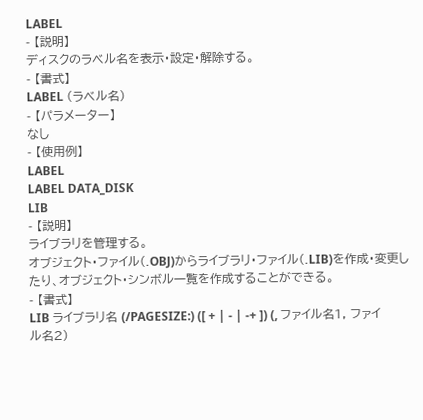LABEL
- 【説明】
ディスクのラベル名を表示・設定・解除する。
- 【書式】
LABEL (ラベル名)
- 【パラメーター】
なし
- 【使用例】
LABEL
LABEL DATA_DISK
LIB
- 【説明】
ライブラリを管理する。
オブジェクト・ファイル(.OBJ)からライブラリ・ファイル(.LIB)を作成・変更したり、オブジェクト・シンボル一覧を作成することができる。
- 【書式】
LIB ライブラリ名 (/PAGESIZE:) ([ + | - | -+ ]) (, ファイル名1, ファイル名2)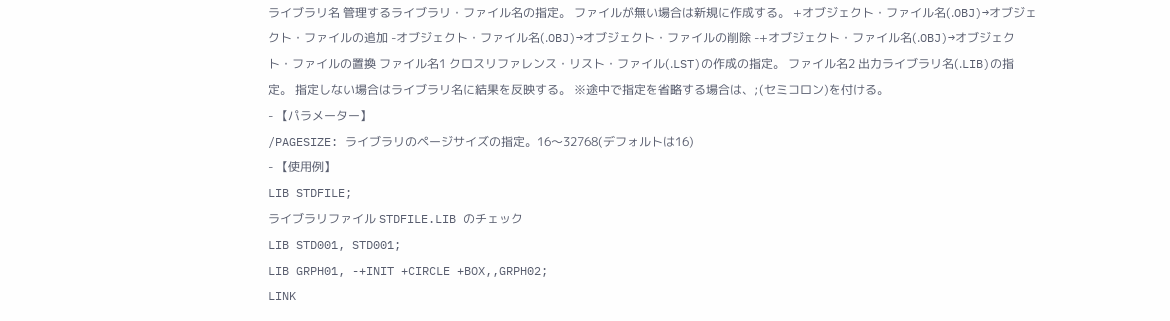ライブラリ名 管理するライブラリ・ファイル名の指定。 ファイルが無い場合は新規に作成する。 +オブジェクト・ファイル名(.OBJ)→オブジェクト・ファイルの追加 -オブジェクト・ファイル名(.OBJ)→オブジェクト・ファイルの削除 -+オブジェクト・ファイル名(.OBJ)→オブジェクト・ファイルの置換 ファイル名1 クロスリファレンス・リスト・ファイル(.LST)の作成の指定。 ファイル名2 出力ライブラリ名(.LIB)の指定。 指定しない場合はライブラリ名に結果を反映する。 ※途中で指定を省略する場合は、;(セミコロン)を付ける。
- 【パラメーター】
/PAGESIZE: ライブラリのページサイズの指定。16〜32768(デフォルトは16)
- 【使用例】
LIB STDFILE;
ライブラリファイル STDFILE.LIB のチェック
LIB STD001, STD001;
LIB GRPH01, -+INIT +CIRCLE +BOX,,GRPH02;
LINK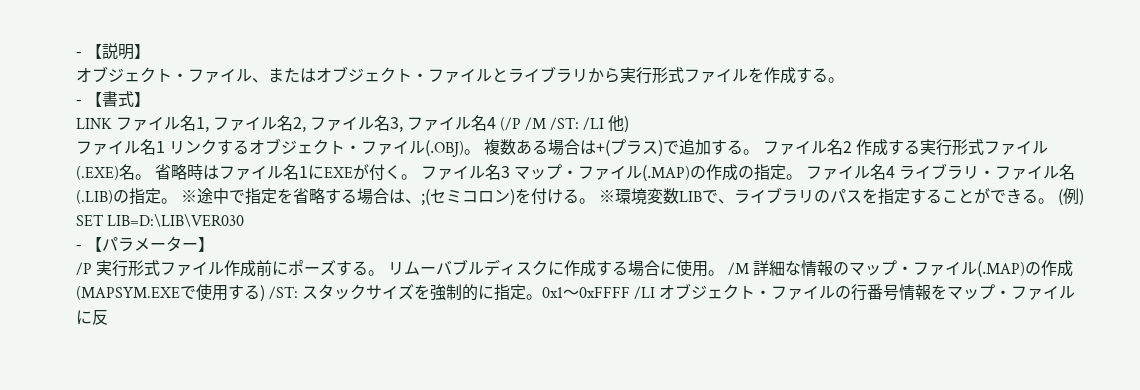- 【説明】
オブジェクト・ファイル、またはオブジェクト・ファイルとライブラリから実行形式ファイルを作成する。
- 【書式】
LINK ファイル名1, ファイル名2, ファイル名3, ファイル名4 (/P /M /ST: /LI 他)
ファイル名1 リンクするオブジェクト・ファイル(.OBJ)。 複数ある場合は+(プラス)で追加する。 ファイル名2 作成する実行形式ファイル(.EXE)名。 省略時はファイル名1にEXEが付く。 ファイル名3 マップ・ファイル(.MAP)の作成の指定。 ファイル名4 ライブラリ・ファイル名(.LIB)の指定。 ※途中で指定を省略する場合は、;(セミコロン)を付ける。 ※環境変数LIBで、ライブラリのパスを指定することができる。 (例) SET LIB=D:\LIB\VER030
- 【パラメーター】
/P 実行形式ファイル作成前にポーズする。 リムーバブルディスクに作成する場合に使用。 /M 詳細な情報のマップ・ファイル(.MAP)の作成(MAPSYM.EXEで使用する) /ST: スタックサイズを強制的に指定。0x1〜0xFFFF /LI オブジェクト・ファイルの行番号情報をマップ・ファイルに反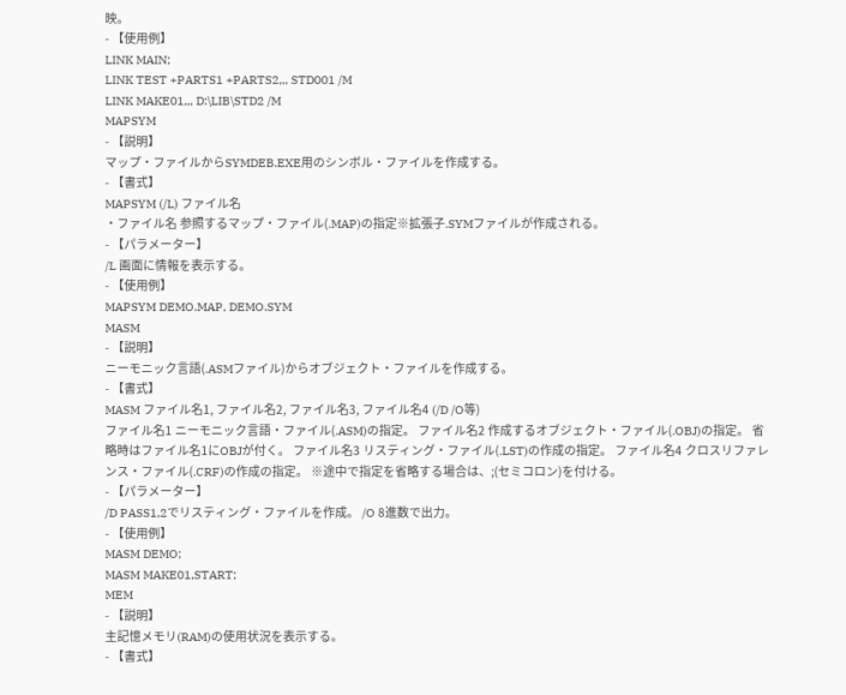映。
- 【使用例】
LINK MAIN;
LINK TEST +PARTS1 +PARTS2,,, STD001 /M
LINK MAKE01,,, D:\LIB\STD2 /M
MAPSYM
- 【説明】
マップ・ファイルからSYMDEB.EXE用のシンボル・ファイルを作成する。
- 【書式】
MAPSYM (/L) ファイル名
・ファイル名 参照するマップ・ファイル(.MAP)の指定※拡張子.SYMファイルが作成される。
- 【パラメーター】
/L 画面に情報を表示する。
- 【使用例】
MAPSYM DEMO.MAP, DEMO.SYM
MASM
- 【説明】
ニーモニック言語(.ASMファイル)からオブジェクト・ファイルを作成する。
- 【書式】
MASM ファイル名1, ファイル名2, ファイル名3, ファイル名4 (/D /O等)
ファイル名1 ニーモニック言語・ファイル(.ASM)の指定。 ファイル名2 作成するオブジェクト・ファイル(.OBJ)の指定。 省略時はファイル名1にOBJが付く。 ファイル名3 リスティング・ファイル(.LST)の作成の指定。 ファイル名4 クロスリファレンス・ファイル(.CRF)の作成の指定。 ※途中で指定を省略する場合は、;(セミコロン)を付ける。
- 【パラメーター】
/D PASS1,2でリスティング・ファイルを作成。 /O 8進数で出力。
- 【使用例】
MASM DEMO;
MASM MAKE01,START;
MEM
- 【説明】
主記憶メモリ(RAM)の使用状況を表示する。
- 【書式】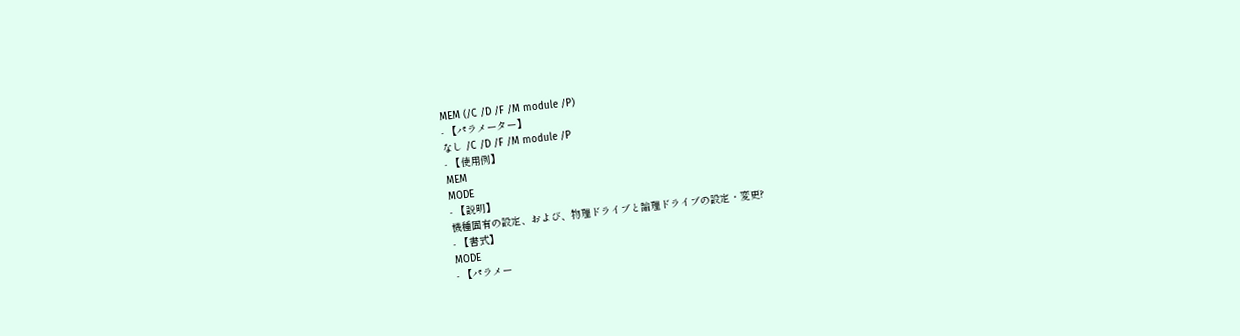MEM (/C /D /F /M module /P)
- 【パラメーター】
なし /C /D /F /M module /P
- 【使用例】
MEM
MODE
- 【説明】
機種固有の設定、および、物理ドライブと論理ドライブの設定・変更?
- 【書式】
MODE
- 【パラメー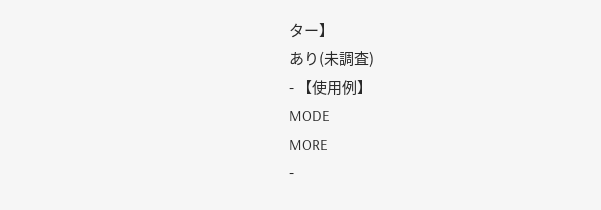ター】
あり(未調査)
- 【使用例】
MODE
MORE
-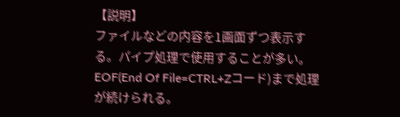【説明】
ファイルなどの内容を1画面ずつ表示する。パイプ処理で使用することが多い。EOF(End Of File=CTRL+Zコード)まで処理が続けられる。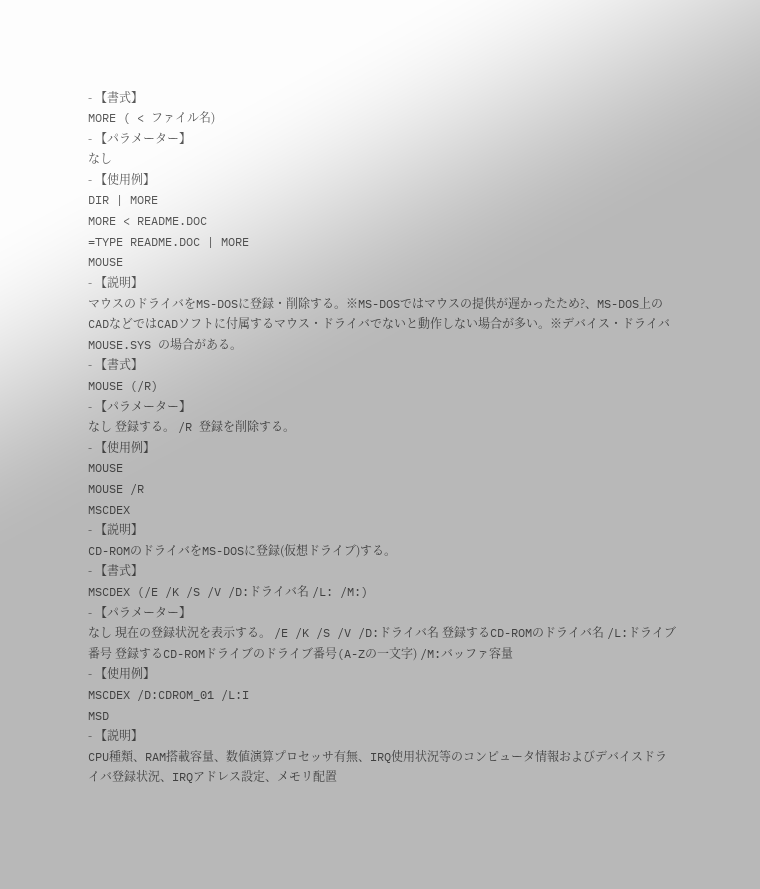- 【書式】
MORE ( < ファイル名)
- 【パラメーター】
なし
- 【使用例】
DIR | MORE
MORE < README.DOC
=TYPE README.DOC | MORE
MOUSE
- 【説明】
マウスのドライバをMS-DOSに登録・削除する。※MS-DOSではマウスの提供が遅かったため?、MS-DOS上のCADなどではCADソフトに付属するマウス・ドライバでないと動作しない場合が多い。※デバイス・ドライバ MOUSE.SYS の場合がある。
- 【書式】
MOUSE (/R)
- 【パラメーター】
なし 登録する。 /R 登録を削除する。
- 【使用例】
MOUSE
MOUSE /R
MSCDEX
- 【説明】
CD-ROMのドライバをMS-DOSに登録(仮想ドライブ)する。
- 【書式】
MSCDEX (/E /K /S /V /D:ドライバ名 /L: /M:)
- 【パラメーター】
なし 現在の登録状況を表示する。 /E /K /S /V /D:ドライバ名 登録するCD-ROMのドライバ名 /L:ドライブ番号 登録するCD-ROMドライブのドライブ番号(A-Zの一文字) /M:バッファ容量
- 【使用例】
MSCDEX /D:CDROM_01 /L:I
MSD
- 【説明】
CPU種類、RAM搭載容量、数値演算プロセッサ有無、IRQ使用状況等のコンピュータ情報およびデバイスドライバ登録状況、IRQアドレス設定、メモリ配置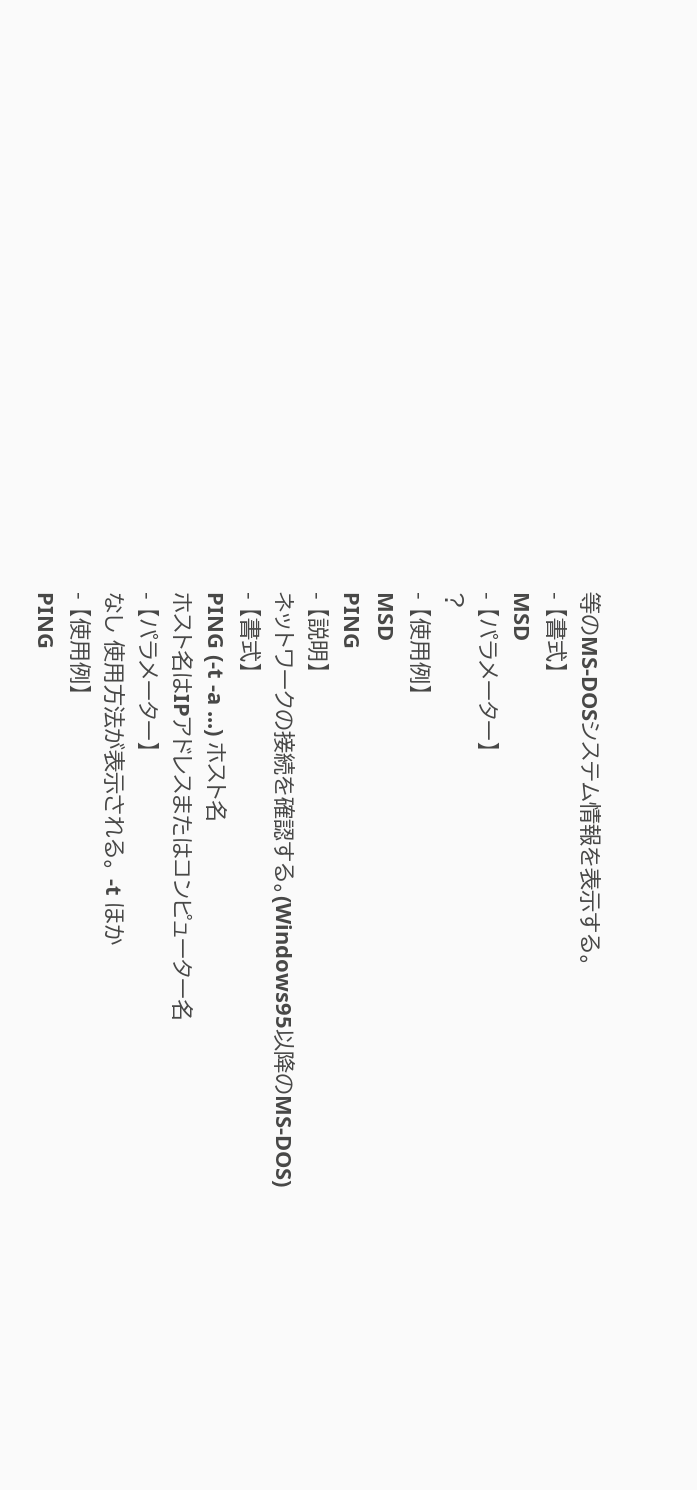等のMS-DOSシステム情報を表示する。
- 【書式】
MSD
- 【パラメーター】
?
- 【使用例】
MSD
PING
- 【説明】
ネットワークの接続を確認する。(Windows95以降のMS-DOS)
- 【書式】
PING (-t -a ...) ホスト名
ホスト名はIPアドレスまたはコンピューター名
- 【パラメーター】
なし 使用方法が表示される。 -t ほか
- 【使用例】
PING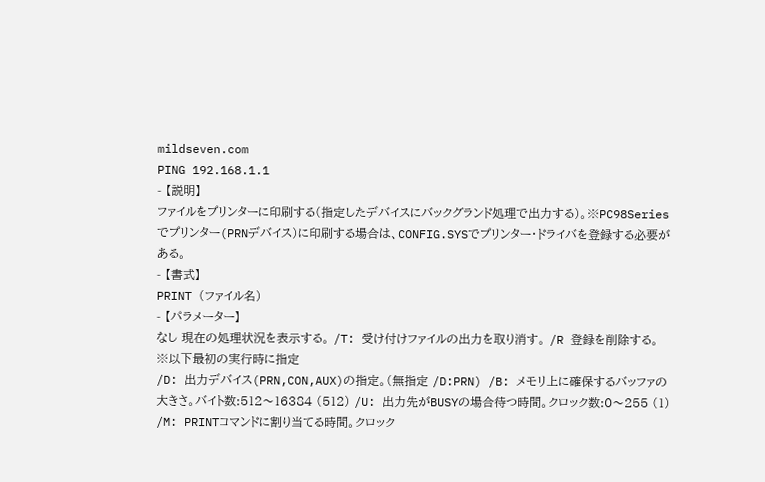mildseven.com
PING 192.168.1.1
- 【説明】
ファイルをプリンターに印刷する(指定したデバイスにバックグランド処理で出力する)。※PC98Seriesでプリンター(PRNデバイス)に印刷する場合は、CONFIG.SYSでプリンター・ドライバを登録する必要がある。
- 【書式】
PRINT (ファイル名)
- 【パラメーター】
なし 現在の処理状況を表示する。 /T: 受け付けファイルの出力を取り消す。 /R 登録を削除する。
※以下最初の実行時に指定
/D: 出力デバイス(PRN,CON,AUX)の指定。(無指定 /D:PRN) /B: メモリ上に確保するバッファの大きさ。バイト数:512〜16384 (512) /U: 出力先がBUSYの場合待つ時間。クロック数:0〜255 (1) /M: PRINTコマンドに割り当てる時間。クロック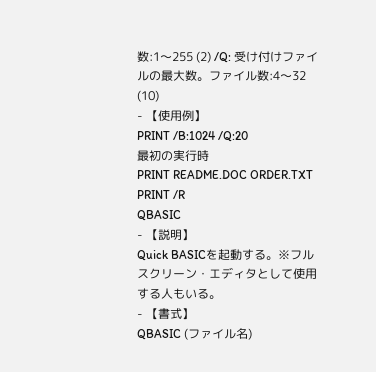数:1〜255 (2) /Q: 受け付けファイルの最大数。ファイル数:4〜32 (10)
- 【使用例】
PRINT /B:1024 /Q:20
最初の実行時
PRINT README.DOC ORDER.TXT
PRINT /R
QBASIC
- 【説明】
Quick BASICを起動する。※フルスクリーン・エディタとして使用する人もいる。
- 【書式】
QBASIC (ファイル名)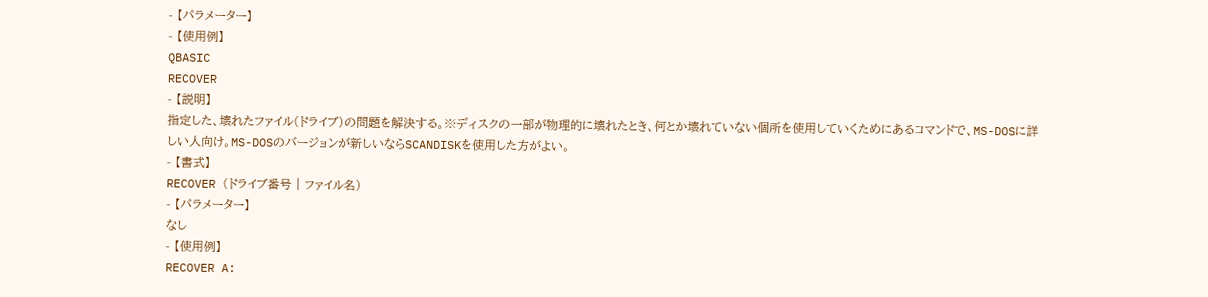- 【パラメーター】
- 【使用例】
QBASIC
RECOVER
- 【説明】
指定した、壊れたファイル(ドライブ)の問題を解決する。※ディスクの一部が物理的に壊れたとき、何とか壊れていない個所を使用していくためにあるコマンドで、MS-DOSに詳しい人向け。MS-DOSのバージョンが新しいならSCANDISKを使用した方がよい。
- 【書式】
RECOVER (ドライブ番号 | ファイル名)
- 【パラメーター】
なし
- 【使用例】
RECOVER A: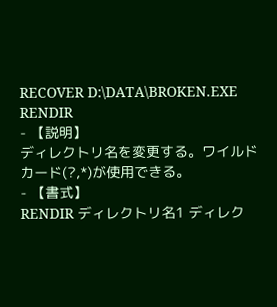RECOVER D:\DATA\BROKEN.EXE
RENDIR
- 【説明】
ディレクトリ名を変更する。ワイルドカード(?,*)が使用できる。
- 【書式】
RENDIR ディレクトリ名1 ディレク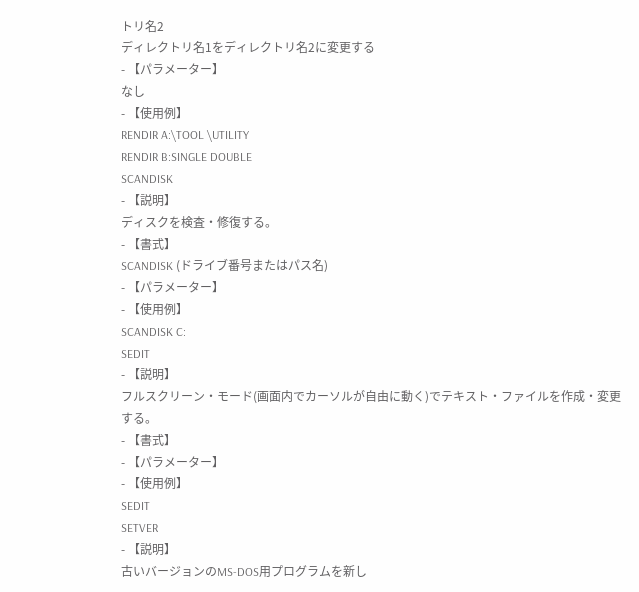トリ名2
ディレクトリ名1をディレクトリ名2に変更する
- 【パラメーター】
なし
- 【使用例】
RENDIR A:\TOOL \UTILITY
RENDIR B:SINGLE DOUBLE
SCANDISK
- 【説明】
ディスクを検査・修復する。
- 【書式】
SCANDISK (ドライブ番号またはパス名)
- 【パラメーター】
- 【使用例】
SCANDISK C:
SEDIT
- 【説明】
フルスクリーン・モード(画面内でカーソルが自由に動く)でテキスト・ファイルを作成・変更する。
- 【書式】
- 【パラメーター】
- 【使用例】
SEDIT
SETVER
- 【説明】
古いバージョンのMS-DOS用プログラムを新し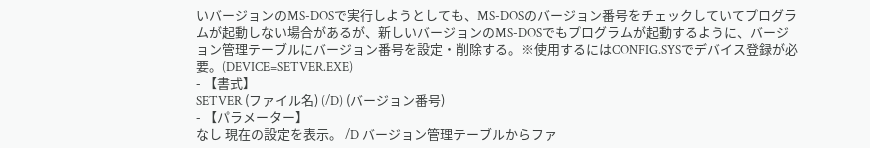いバージョンのMS-DOSで実行しようとしても、MS-DOSのバージョン番号をチェックしていてプログラムが起動しない場合があるが、新しいバージョンのMS-DOSでもプログラムが起動するように、バージョン管理テーブルにバージョン番号を設定・削除する。※使用するにはCONFIG.SYSでデバイス登録が必要。(DEVICE=SETVER.EXE)
- 【書式】
SETVER (ファイル名) (/D) (バージョン番号)
- 【パラメーター】
なし 現在の設定を表示。 /D バージョン管理テーブルからファ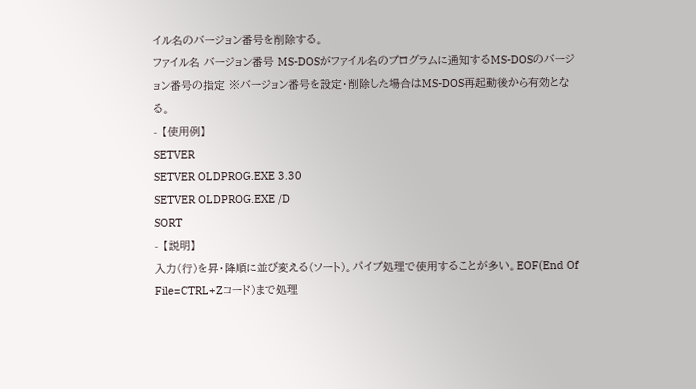イル名のバージョン番号を削除する。
ファイル名 バージョン番号 MS-DOSがファイル名のプログラムに通知するMS-DOSのバージョン番号の指定 ※バージョン番号を設定・削除した場合はMS-DOS再起動後から有効となる。
- 【使用例】
SETVER
SETVER OLDPROG.EXE 3.30
SETVER OLDPROG.EXE /D
SORT
- 【説明】
入力(行)を昇・降順に並び変える(ソート)。パイプ処理で使用することが多い。EOF(End Of File=CTRL+Zコード)まで処理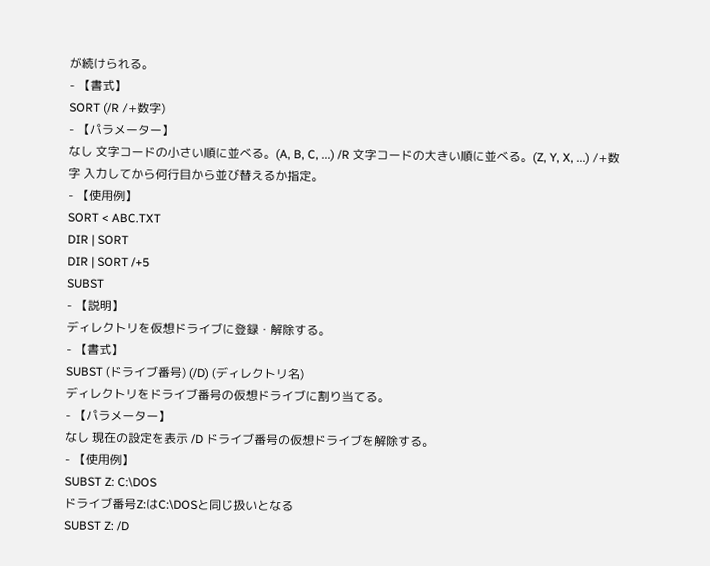が続けられる。
- 【書式】
SORT (/R /+数字)
- 【パラメーター】
なし 文字コードの小さい順に並べる。(A, B, C, ...) /R 文字コードの大きい順に並べる。(Z, Y, X, ...) /+数字 入力してから何行目から並び替えるか指定。
- 【使用例】
SORT < ABC.TXT
DIR | SORT
DIR | SORT /+5
SUBST
- 【説明】
ディレクトリを仮想ドライブに登録・解除する。
- 【書式】
SUBST (ドライブ番号) (/D) (ディレクトリ名)
ディレクトリをドライブ番号の仮想ドライブに割り当てる。
- 【パラメーター】
なし 現在の設定を表示 /D ドライブ番号の仮想ドライブを解除する。
- 【使用例】
SUBST Z: C:\DOS
ドライブ番号Z:はC:\DOSと同じ扱いとなる
SUBST Z: /D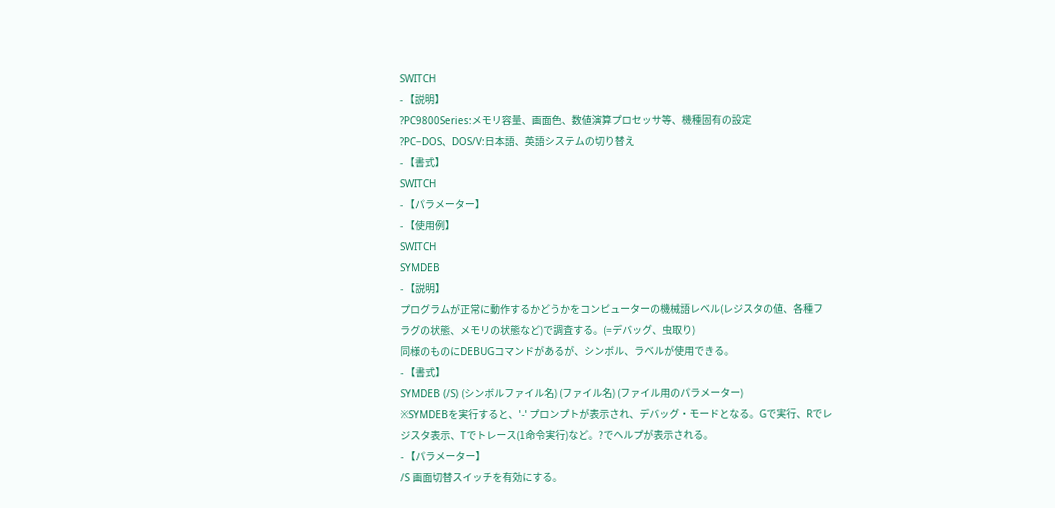SWITCH
- 【説明】
?PC9800Series:メモリ容量、画面色、数値演算プロセッサ等、機種固有の設定
?PC−DOS、DOS/V:日本語、英語システムの切り替え
- 【書式】
SWITCH
- 【パラメーター】
- 【使用例】
SWITCH
SYMDEB
- 【説明】
プログラムが正常に動作するかどうかをコンピューターの機械語レベル(レジスタの値、各種フラグの状態、メモリの状態など)で調査する。(=デバッグ、虫取り)
同様のものにDEBUGコマンドがあるが、シンボル、ラベルが使用できる。
- 【書式】
SYMDEB (/S) (シンボルファイル名) (ファイル名) (ファイル用のパラメーター)
※SYMDEBを実行すると、'-' プロンプトが表示され、デバッグ・モードとなる。Gで実行、Rでレジスタ表示、Tでトレース(1命令実行)など。?でヘルプが表示される。
- 【パラメーター】
/S 画面切替スイッチを有効にする。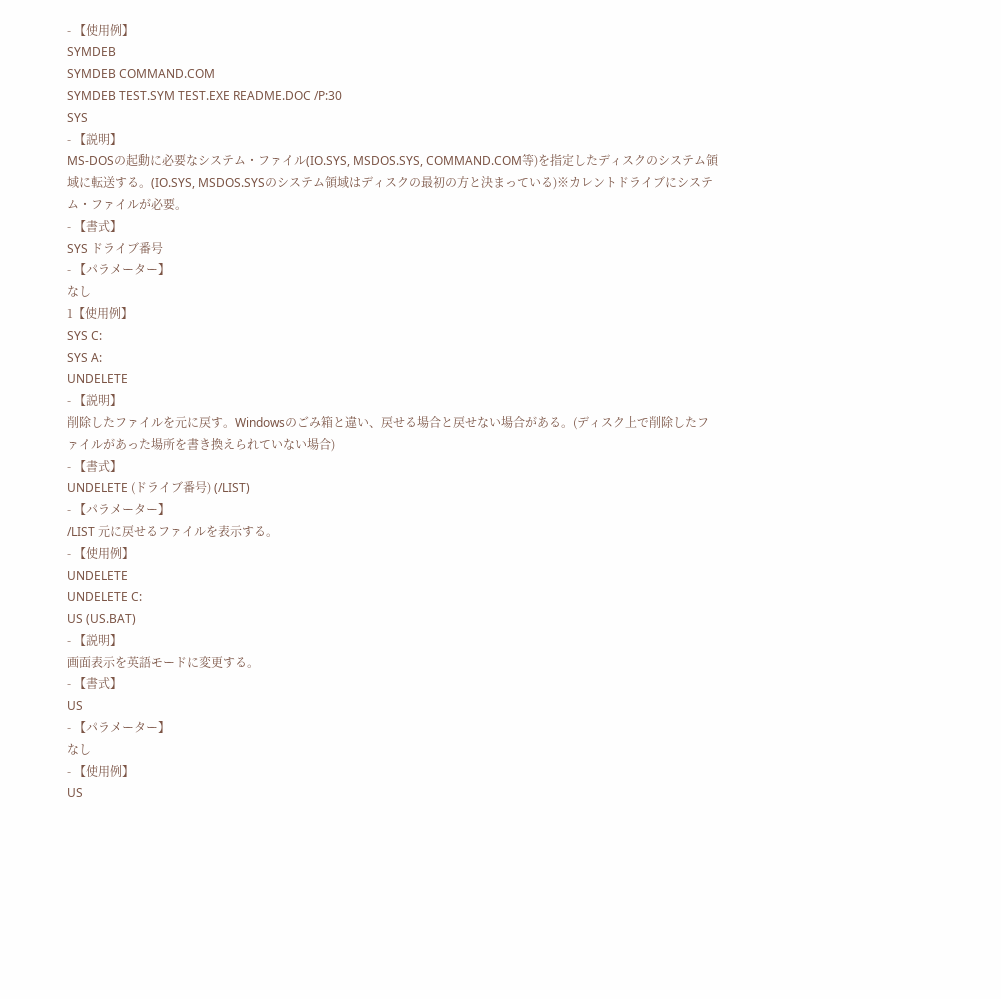- 【使用例】
SYMDEB
SYMDEB COMMAND.COM
SYMDEB TEST.SYM TEST.EXE README.DOC /P:30
SYS
- 【説明】
MS-DOSの起動に必要なシステム・ファイル(IO.SYS, MSDOS.SYS, COMMAND.COM等)を指定したディスクのシステム領域に転送する。(IO.SYS, MSDOS.SYSのシステム領域はディスクの最初の方と決まっている)※カレントドライブにシステム・ファイルが必要。
- 【書式】
SYS ドライブ番号
- 【パラメーター】
なし
1【使用例】
SYS C:
SYS A:
UNDELETE
- 【説明】
削除したファイルを元に戻す。Windowsのごみ箱と違い、戻せる場合と戻せない場合がある。(ディスク上で削除したファイルがあった場所を書き換えられていない場合)
- 【書式】
UNDELETE (ドライブ番号) (/LIST)
- 【パラメーター】
/LIST 元に戻せるファイルを表示する。
- 【使用例】
UNDELETE
UNDELETE C:
US (US.BAT)
- 【説明】
画面表示を英語モードに変更する。
- 【書式】
US
- 【パラメーター】
なし
- 【使用例】
US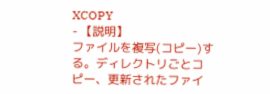XCOPY
- 【説明】
ファイルを複写(コピー)する。ディレクトリごとコピー、更新されたファイ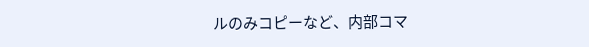ルのみコピーなど、内部コマ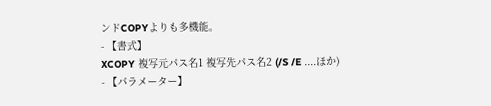ンドCOPYよりも多機能。
- 【書式】
XCOPY 複写元パス名1 複写先パス名2 (/S /E ....ほか)
- 【パラメーター】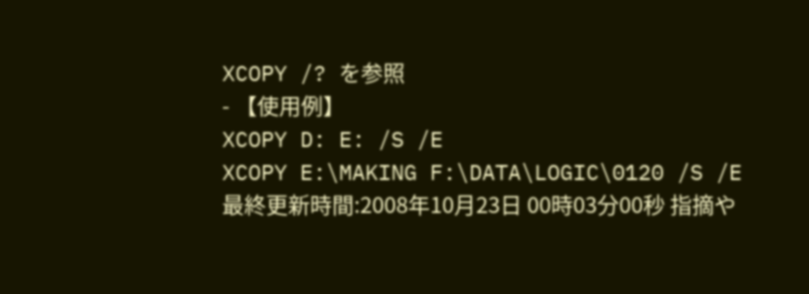XCOPY /? を参照
- 【使用例】
XCOPY D: E: /S /E
XCOPY E:\MAKING F:\DATA\LOGIC\0120 /S /E
最終更新時間:2008年10月23日 00時03分00秒 指摘や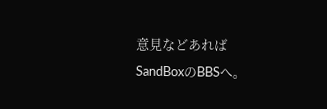意見などあればSandBoxのBBSへ。